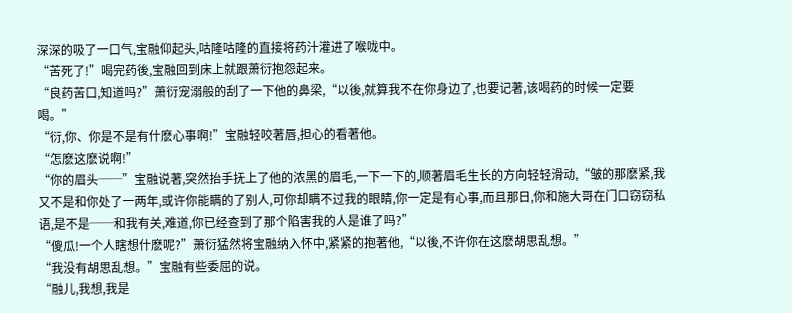深深的吸了一口气,宝融仰起头,咕隆咕隆的直接将药汁灌进了喉咙中。
“苦死了!”喝完药後,宝融回到床上就跟萧衍抱怨起来。
“良药苦口,知道吗?”萧衍宠溺般的刮了一下他的鼻梁,“以後,就算我不在你身边了,也要记著,该喝药的时候一定要喝。”
“衍,你、你是不是有什麽心事啊!”宝融轻咬著唇,担心的看著他。
“怎麽这麽说啊!”
“你的眉头──”宝融说著,突然抬手抚上了他的浓黑的眉毛,一下一下的,顺著眉毛生长的方向轻轻滑动,“皱的那麽紧,我又不是和你处了一两年,或许你能瞒的了别人,可你却瞒不过我的眼睛,你一定是有心事,而且那日,你和施大哥在门口窃窃私语,是不是──和我有关,难道,你已经查到了那个陷害我的人是谁了吗?”
“傻瓜!一个人瞎想什麽呢?”萧衍猛然将宝融纳入怀中,紧紧的抱著他,“以後,不许你在这麽胡思乱想。”
“我没有胡思乱想。”宝融有些委屈的说。
“融儿,我想,我是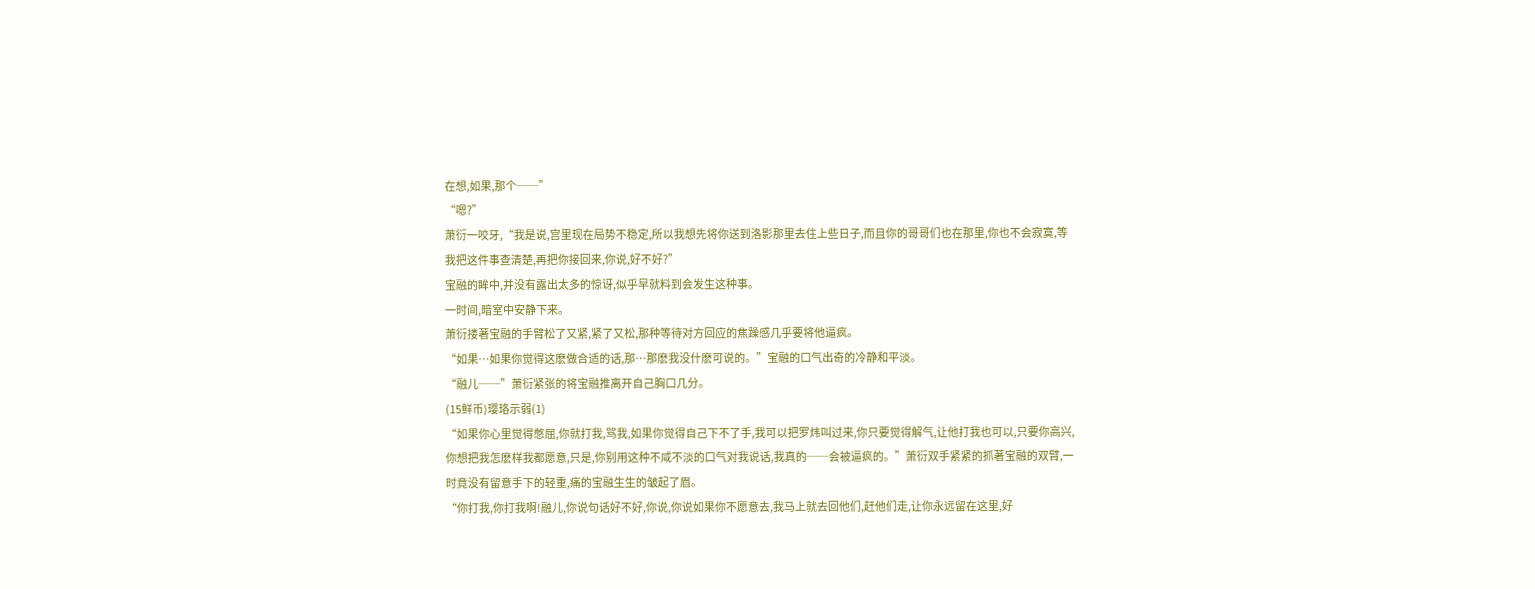在想,如果,那个──”
“嗯?”
萧衍一咬牙,“我是说,宫里现在局势不稳定,所以我想先将你送到洛影那里去住上些日子,而且你的哥哥们也在那里,你也不会寂寞,等我把这件事查清楚,再把你接回来,你说,好不好?”
宝融的眸中,并没有露出太多的惊讶,似乎早就料到会发生这种事。
一时间,暗室中安静下来。
萧衍搂著宝融的手臂松了又紧,紧了又松,那种等待对方回应的焦躁感几乎要将他逼疯。
“如果…如果你觉得这麽做合适的话,那…那麽我没什麽可说的。”宝融的口气出奇的冷静和平淡。
“融儿──”萧衍紧张的将宝融推离开自己胸口几分。
(15鲜币)璎珞示弱(1)
“如果你心里觉得憋屈,你就打我,骂我,如果你觉得自己下不了手,我可以把罗炜叫过来,你只要觉得解气,让他打我也可以,只要你高兴,你想把我怎麽样我都愿意,只是,你别用这种不咸不淡的口气对我说话,我真的──会被逼疯的。”萧衍双手紧紧的抓著宝融的双臂,一时竟没有留意手下的轻重,痛的宝融生生的皱起了眉。
“你打我,你打我啊!融儿,你说句话好不好,你说,你说如果你不愿意去,我马上就去回他们,赶他们走,让你永远留在这里,好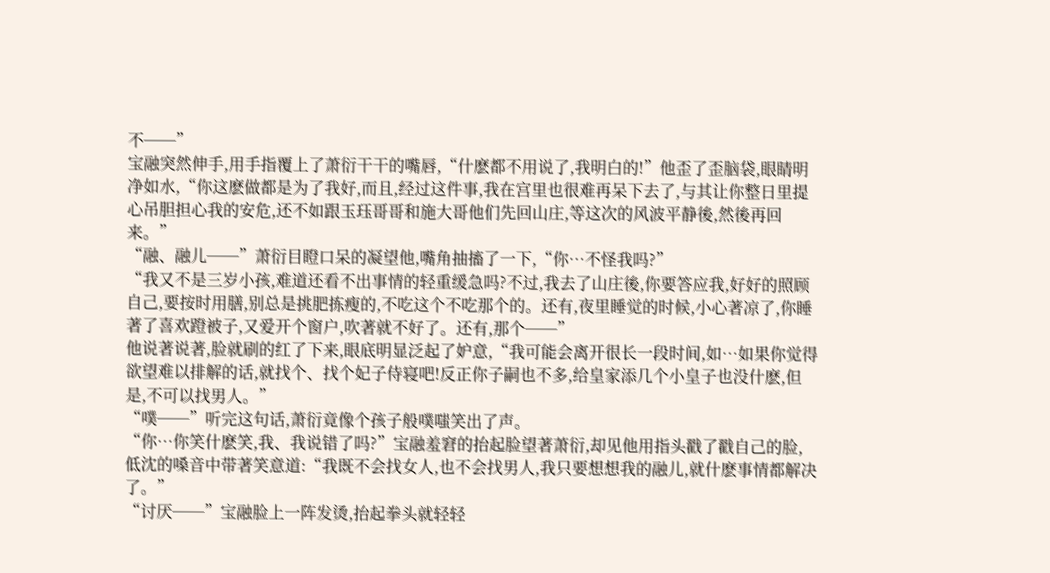不──”
宝融突然伸手,用手指覆上了萧衍干干的嘴唇,“什麽都不用说了,我明白的!”他歪了歪脑袋,眼睛明净如水,“你这麽做都是为了我好,而且,经过这件事,我在宫里也很难再呆下去了,与其让你整日里提心吊胆担心我的安危,还不如跟玉珏哥哥和施大哥他们先回山庄,等这次的风波平静後,然後再回来。”
“融、融儿──”萧衍目瞪口呆的凝望他,嘴角抽搐了一下,“你…不怪我吗?”
“我又不是三岁小孩,难道还看不出事情的轻重缓急吗?不过,我去了山庄後,你要答应我,好好的照顾自己,要按时用膳,别总是挑肥拣瘦的,不吃这个不吃那个的。还有,夜里睡觉的时候,小心著凉了,你睡著了喜欢蹬被子,又爱开个窗户,吹著就不好了。还有,那个──”
他说著说著,脸就刷的红了下来,眼底明显泛起了妒意,“我可能会离开很长一段时间,如…如果你觉得欲望难以排解的话,就找个、找个妃子侍寝吧!反正你子嗣也不多,给皇家添几个小皇子也没什麽,但是,不可以找男人。”
“噗──”听完这句话,萧衍竟像个孩子般噗嗤笑出了声。
“你…你笑什麽笑,我、我说错了吗?”宝融羞窘的抬起脸望著萧衍,却见他用指头戳了戳自己的脸,低沈的嗓音中带著笑意道:“我既不会找女人,也不会找男人,我只要想想我的融儿,就什麽事情都解决了。”
“讨厌──”宝融脸上一阵发烫,抬起拳头就轻轻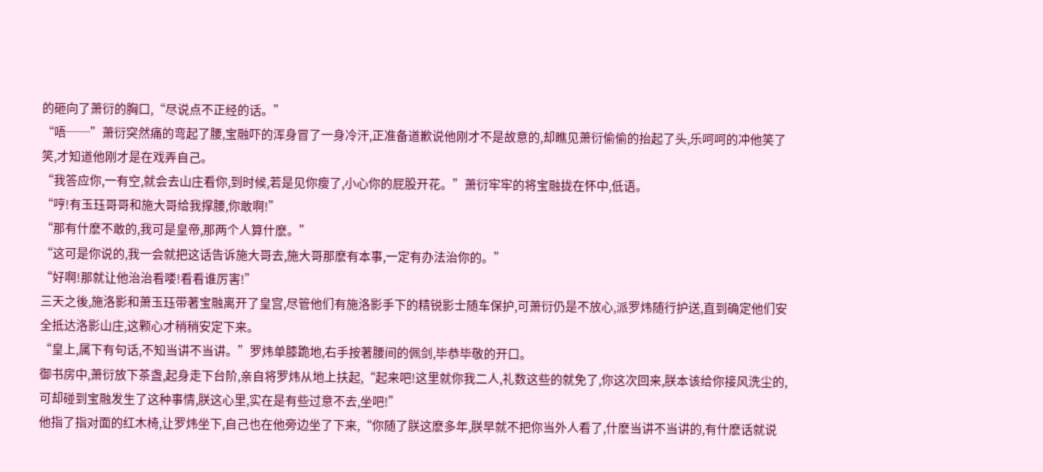的砸向了萧衍的胸口,“尽说点不正经的话。”
“唔──”萧衍突然痛的弯起了腰,宝融吓的浑身冒了一身冷汗,正准备道歉说他刚才不是故意的,却瞧见萧衍偷偷的抬起了头,乐呵呵的冲他笑了笑,才知道他刚才是在戏弄自己。
“我答应你,一有空,就会去山庄看你,到时候,若是见你瘦了,小心你的屁股开花。”萧衍牢牢的将宝融拢在怀中,低语。
“哼!有玉珏哥哥和施大哥给我撑腰,你敢啊!”
“那有什麽不敢的,我可是皇帝,那两个人算什麽。”
“这可是你说的,我一会就把这话告诉施大哥去,施大哥那麽有本事,一定有办法治你的。”
“好啊!那就让他治治看喽!看看谁厉害!”
三天之後,施洛影和萧玉珏带著宝融离开了皇宫,尽管他们有施洛影手下的精锐影士随车保护,可萧衍仍是不放心,派罗炜随行护送,直到确定他们安全抵达洛影山庄,这颗心才稍稍安定下来。
“皇上,属下有句话,不知当讲不当讲。”罗炜单膝跪地,右手按著腰间的佩剑,毕恭毕敬的开口。
御书房中,萧衍放下茶盏,起身走下台阶,亲自将罗炜从地上扶起,“起来吧!这里就你我二人,礼数这些的就免了,你这次回来,朕本该给你接风洗尘的,可却碰到宝融发生了这种事情,朕这心里,实在是有些过意不去,坐吧!”
他指了指对面的红木椅,让罗炜坐下,自己也在他旁边坐了下来,“你随了朕这麽多年,朕早就不把你当外人看了,什麽当讲不当讲的,有什麽话就说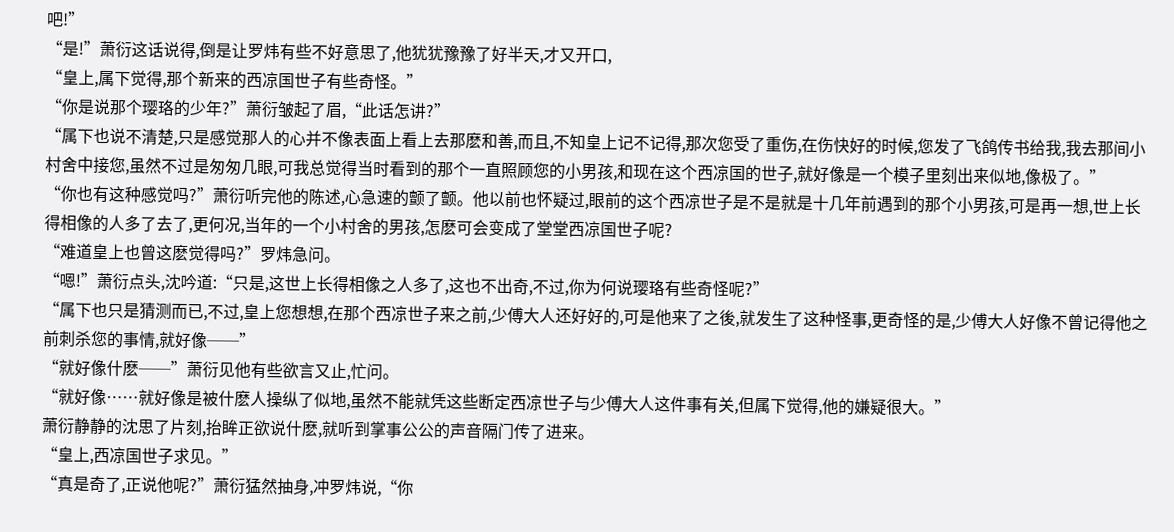吧!”
“是!”萧衍这话说得,倒是让罗炜有些不好意思了,他犹犹豫豫了好半天,才又开口,
“皇上,属下觉得,那个新来的西凉国世子有些奇怪。”
“你是说那个璎珞的少年?”萧衍皱起了眉,“此话怎讲?”
“属下也说不清楚,只是感觉那人的心并不像表面上看上去那麽和善,而且,不知皇上记不记得,那次您受了重伤,在伤快好的时候,您发了飞鸽传书给我,我去那间小村舍中接您,虽然不过是匆匆几眼,可我总觉得当时看到的那个一直照顾您的小男孩,和现在这个西凉国的世子,就好像是一个模子里刻出来似地,像极了。”
“你也有这种感觉吗?”萧衍听完他的陈述,心急速的颤了颤。他以前也怀疑过,眼前的这个西凉世子是不是就是十几年前遇到的那个小男孩,可是再一想,世上长得相像的人多了去了,更何况,当年的一个小村舍的男孩,怎麽可会变成了堂堂西凉国世子呢?
“难道皇上也曾这麽觉得吗?”罗炜急问。
“嗯!”萧衍点头,沈吟道:“只是,这世上长得相像之人多了,这也不出奇,不过,你为何说璎珞有些奇怪呢?”
“属下也只是猜测而已,不过,皇上您想想,在那个西凉世子来之前,少傅大人还好好的,可是他来了之後,就发生了这种怪事,更奇怪的是,少傅大人好像不曾记得他之前刺杀您的事情,就好像──”
“就好像什麽──”萧衍见他有些欲言又止,忙问。
“就好像……就好像是被什麽人操纵了似地,虽然不能就凭这些断定西凉世子与少傅大人这件事有关,但属下觉得,他的嫌疑很大。”
萧衍静静的沈思了片刻,抬眸正欲说什麽,就听到掌事公公的声音隔门传了进来。
“皇上,西凉国世子求见。”
“真是奇了,正说他呢?”萧衍猛然抽身,冲罗炜说,“你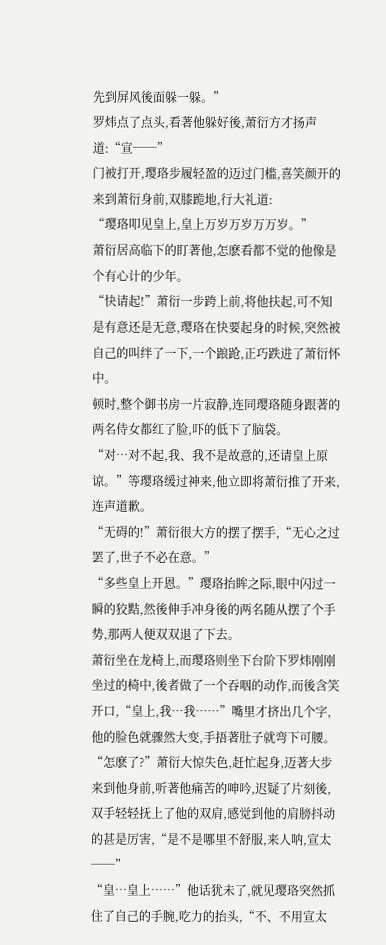先到屏风後面躲一躲。”
罗炜点了点头,看著他躲好後,萧衍方才扬声道:“宣──”
门被打开,璎珞步履轻盈的迈过门槛,喜笑颜开的来到萧衍身前,双膝跪地,行大礼道:
“璎珞叩见皇上,皇上万岁万岁万万岁。”
萧衍居高临下的盯著他,怎麽看都不觉的他像是个有心计的少年。
“快请起!”萧衍一步跨上前,将他扶起,可不知是有意还是无意,璎珞在快要起身的时候,突然被自己的叫绊了一下,一个踉跄,正巧跌进了萧衍怀中。
顿时,整个御书房一片寂静,连同璎珞随身跟著的两名侍女都红了脸,吓的低下了脑袋。
“对…对不起,我、我不是故意的,还请皇上原谅。”等璎珞缓过神来,他立即将萧衍推了开来,连声道歉。
“无碍的!”萧衍很大方的摆了摆手,“无心之过罢了,世子不必在意。”
“多些皇上开恩。”璎珞抬眸之际,眼中闪过一瞬的狡黠,然後伸手冲身後的两名随从摆了个手势,那两人便双双退了下去。
萧衍坐在龙椅上,而璎珞则坐下台阶下罗炜刚刚坐过的椅中,後者做了一个吞咽的动作,而後含笑开口,“皇上,我…我……”嘴里才挤出几个字,他的脸色就骤然大变,手捂著肚子就弯下可腰。
“怎麽了?”萧衍大惊失色,赶忙起身,迈著大步来到他身前,听著他痛苦的呻吟,迟疑了片刻後,双手轻轻抚上了他的双肩,感觉到他的肩膀抖动的甚是厉害,“是不是哪里不舒服,来人呐,宣太──”
“皇…皇上……”他话犹未了,就见璎珞突然抓住了自己的手腕,吃力的抬头,“不、不用宣太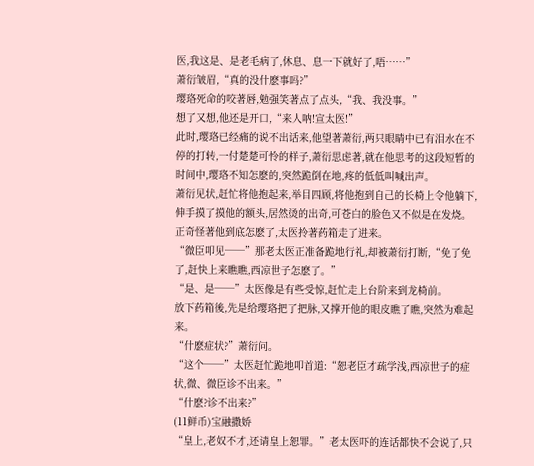医,我这是、是老毛病了,休息、息一下就好了,唔……”
萧衍皱眉,“真的没什麽事吗?”
璎珞死命的咬著唇,勉强笑著点了点头,“我、我没事。”
想了又想,他还是开口,“来人呐!宣太医!”
此时,璎珞已经痛的说不出话来,他望著萧衍,两只眼睛中已有泪水在不停的打转,一付楚楚可怜的样子,萧衍思虑著,就在他思考的这段短暂的时间中,璎珞不知怎麽的,突然跪倒在地,疼的低低叫喊出声。
萧衍见状,赶忙将他抱起来,举目四顾,将他抱到自己的长椅上令他躺下,伸手摸了摸他的额头,居然烫的出奇,可苍白的脸色又不似是在发烧。正奇怪著他到底怎麽了,太医拎著药箱走了进来。
“微臣叩见──”那老太医正准备跪地行礼,却被萧衍打断,“免了免了,赶快上来瞧瞧,西凉世子怎麽了。”
“是、是──”太医像是有些受惊,赶忙走上台阶来到龙椅前。
放下药箱後,先是给璎珞把了把脉,又撑开他的眼皮瞧了瞧,突然为难起来。
“什麽症状?”萧衍问。
“这个──”太医赶忙跪地叩首道:“恕老臣才疏学浅,西凉世子的症状,微、微臣诊不出来。”
“什麽?诊不出来?”
(11鲜币)宝融撒娇
“皇上,老奴不才,还请皇上恕罪。”老太医吓的连话都快不会说了,只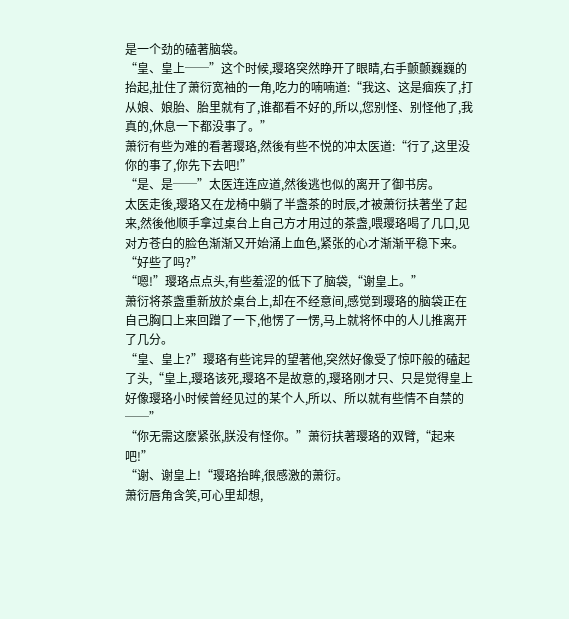是一个劲的磕著脑袋。
“皇、皇上──”这个时候,璎珞突然睁开了眼睛,右手颤颤巍巍的抬起,扯住了萧衍宽袖的一角,吃力的喃喃道:“我这、这是痼疾了,打从娘、娘胎、胎里就有了,谁都看不好的,所以,您别怪、别怪他了,我真的,休息一下都没事了。”
萧衍有些为难的看著璎珞,然後有些不悦的冲太医道:“行了,这里没你的事了,你先下去吧!”
“是、是──”太医连连应道,然後逃也似的离开了御书房。
太医走後,璎珞又在龙椅中躺了半盏茶的时辰,才被萧衍扶著坐了起来,然後他顺手拿过桌台上自己方才用过的茶盏,喂璎珞喝了几口,见对方苍白的脸色渐渐又开始涌上血色,紧张的心才渐渐平稳下来。
“好些了吗?”
“嗯!”璎珞点点头,有些羞涩的低下了脑袋,“谢皇上。”
萧衍将茶盏重新放於桌台上,却在不经意间,感觉到璎珞的脑袋正在自己胸口上来回蹭了一下,他愣了一愣,马上就将怀中的人儿推离开了几分。
“皇、皇上?”璎珞有些诧异的望著他,突然好像受了惊吓般的磕起了头,“皇上,璎珞该死,璎珞不是故意的,璎珞刚才只、只是觉得皇上好像璎珞小时候曾经见过的某个人,所以、所以就有些情不自禁的──”
“你无需这麽紧张,朕没有怪你。”萧衍扶著璎珞的双臂,“起来吧!”
“谢、谢皇上!“璎珞抬眸,很感激的萧衍。
萧衍唇角含笑,可心里却想,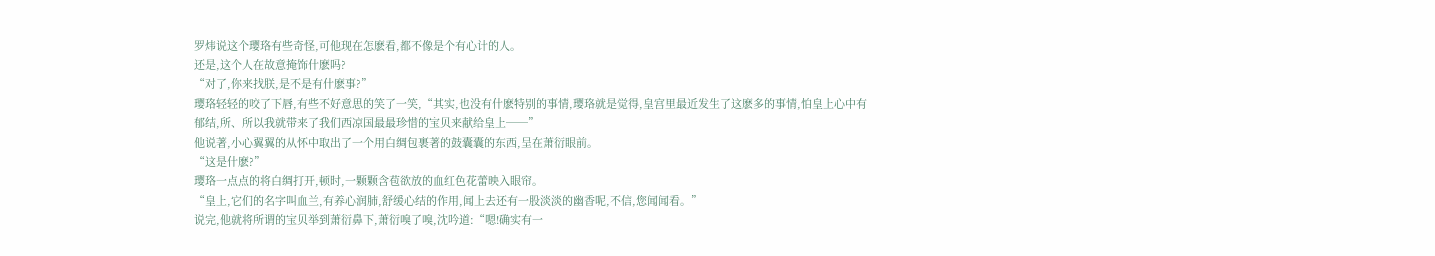罗炜说这个璎珞有些奇怪,可他现在怎麽看,都不像是个有心计的人。
还是,这个人在故意掩饰什麽吗?
“对了,你来找朕,是不是有什麽事?”
璎珞轻轻的咬了下唇,有些不好意思的笑了一笑,“其实,也没有什麽特别的事情,璎珞就是觉得,皇宫里最近发生了这麽多的事情,怕皇上心中有郁结,所、所以我就带来了我们西凉国最最珍惜的宝贝来献给皇上──”
他说著,小心翼翼的从怀中取出了一个用白绸包裹著的鼓囊囊的东西,呈在萧衍眼前。
“这是什麽?”
璎珞一点点的将白绸打开,顿时,一颗颗含苞欲放的血红色花蕾映入眼帘。
“皇上,它们的名字叫血兰,有养心润肺,舒缓心结的作用,闻上去还有一股淡淡的幽香呢,不信,您闻闻看。”
说完,他就将所谓的宝贝举到萧衍鼻下,萧衍嗅了嗅,沈吟道:“嗯!确实有一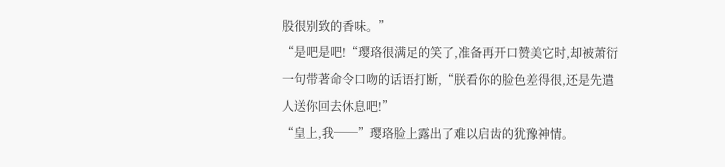股很别致的香味。”
“是吧是吧!“璎珞很满足的笑了,准备再开口赞美它时,却被萧衍一句带著命令口吻的话语打断,“朕看你的脸色差得很,还是先遣人送你回去休息吧!”
“皇上,我──”璎珞脸上露出了难以启齿的犹豫神情。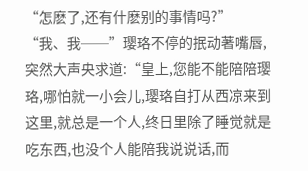“怎麽了,还有什麽别的事情吗?”
“我、我──”璎珞不停的抿动著嘴唇,突然大声央求道:“皇上,您能不能陪陪璎珞,哪怕就一小会儿,璎珞自打从西凉来到这里,就总是一个人,终日里除了睡觉就是吃东西,也没个人能陪我说说话,而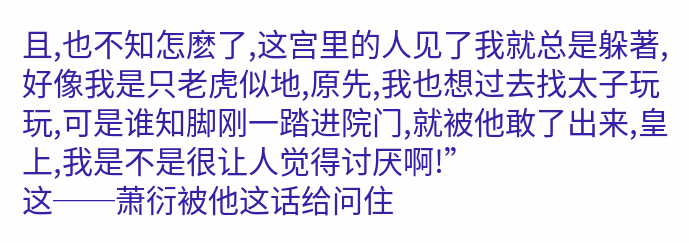且,也不知怎麽了,这宫里的人见了我就总是躲著,好像我是只老虎似地,原先,我也想过去找太子玩玩,可是谁知脚刚一踏进院门,就被他敢了出来,皇上,我是不是很让人觉得讨厌啊!”
这──萧衍被他这话给问住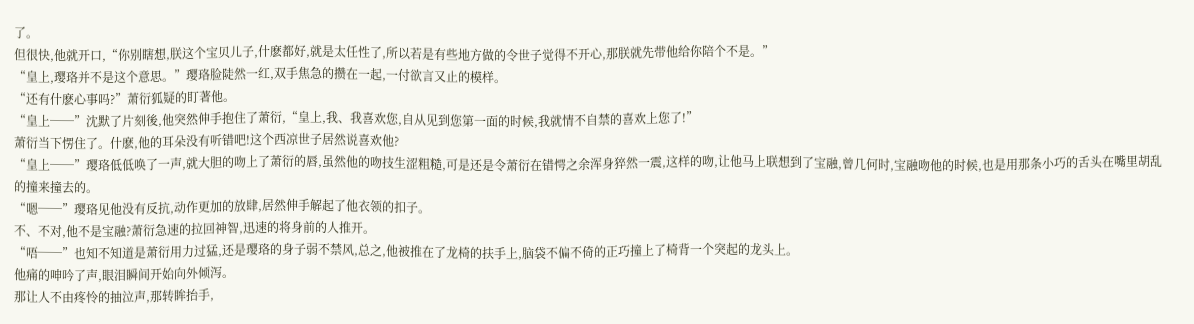了。
但很快,他就开口,“你别瞎想,朕这个宝贝儿子,什麽都好,就是太任性了,所以若是有些地方做的令世子觉得不开心,那朕就先带他给你陪个不是。”
“皇上,璎珞并不是这个意思。”璎珞脸陡然一红,双手焦急的攒在一起,一付欲言又止的模样。
“还有什麽心事吗?”萧衍狐疑的盯著他。
“皇上──”沈默了片刻後,他突然伸手抱住了萧衍,“皇上,我、我喜欢您,自从见到您第一面的时候,我就情不自禁的喜欢上您了!”
萧衍当下愣住了。什麽,他的耳朵没有听错吧!这个西凉世子居然说喜欢他?
“皇上──”璎珞低低唤了一声,就大胆的吻上了萧衍的唇,虽然他的吻技生涩粗糙,可是还是令萧衍在错愕之余浑身猝然一震,这样的吻,让他马上联想到了宝融,曾几何时,宝融吻他的时候,也是用那条小巧的舌头在嘴里胡乱的撞来撞去的。
“嗯──”璎珞见他没有反抗,动作更加的放肆,居然伸手解起了他衣领的扣子。
不、不对,他不是宝融?萧衍急速的拉回神智,迅速的将身前的人推开。
“唔──”也知不知道是萧衍用力过猛,还是璎珞的身子弱不禁风,总之,他被推在了龙椅的扶手上,脑袋不偏不倚的正巧撞上了椅背一个突起的龙头上。
他痛的呻吟了声,眼泪瞬间开始向外倾泻。
那让人不由疼怜的抽泣声,那转眸抬手,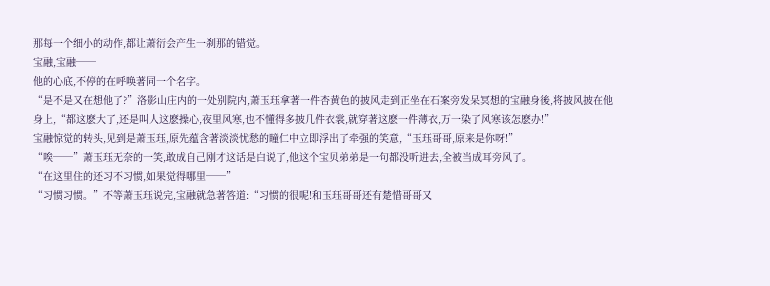那每一个细小的动作,都让萧衍会产生一刹那的错觉。
宝融,宝融──
他的心底,不停的在呼唤著同一个名字。
“是不是又在想他了?”洛影山庄内的一处别院内,萧玉珏拿著一件杏黄色的披风走到正坐在石案旁发呆冥想的宝融身後,将披风披在他身上,“都这麽大了,还是叫人这麽操心,夜里风寒,也不懂得多披几件衣裳,就穿著这麽一件薄衣,万一染了风寒该怎麽办!”
宝融惊觉的转头,见到是萧玉珏,原先蕴含著淡淡忧愁的瞳仁中立即浮出了牵强的笑意,“玉珏哥哥,原来是你呀!”
“唉──”萧玉珏无奈的一笑,敢成自己刚才这话是白说了,他这个宝贝弟弟是一句都没听进去,全被当成耳旁风了。
“在这里住的还习不习惯,如果觉得哪里──”
“习惯习惯。”不等萧玉珏说完,宝融就急著答道:“习惯的很呢!和玉珏哥哥还有楚惜哥哥又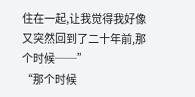住在一起,让我觉得我好像又突然回到了二十年前,那个时候──”
“那个时候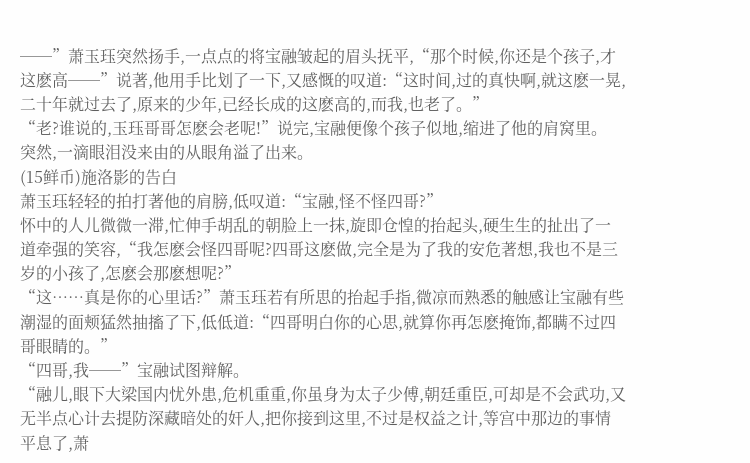──”萧玉珏突然扬手,一点点的将宝融皱起的眉头抚平,“那个时候,你还是个孩子,才这麽高──”说著,他用手比划了一下,又感慨的叹道:“这时间,过的真快啊,就这麽一晃,二十年就过去了,原来的少年,已经长成的这麽高的,而我,也老了。”
“老?谁说的,玉珏哥哥怎麽会老呢!”说完,宝融便像个孩子似地,缩进了他的肩窝里。
突然,一滴眼泪没来由的从眼角溢了出来。
(15鲜币)施洛影的告白
萧玉珏轻轻的拍打著他的肩膀,低叹道:“宝融,怪不怪四哥?”
怀中的人儿微微一滞,忙伸手胡乱的朝脸上一抹,旋即仓惶的抬起头,硬生生的扯出了一道牵强的笑容,“我怎麽会怪四哥呢?四哥这麽做,完全是为了我的安危著想,我也不是三岁的小孩了,怎麽会那麽想呢?”
“这……真是你的心里话?”萧玉珏若有所思的抬起手指,微凉而熟悉的触感让宝融有些潮湿的面颊猛然抽搐了下,低低道:“四哥明白你的心思,就算你再怎麽掩饰,都瞒不过四哥眼睛的。”
“四哥,我──”宝融试图辩解。
“融儿,眼下大梁国内忧外患,危机重重,你虽身为太子少傅,朝廷重臣,可却是不会武功,又无半点心计去提防深藏暗处的奸人,把你接到这里,不过是权益之计,等宫中那边的事情平息了,萧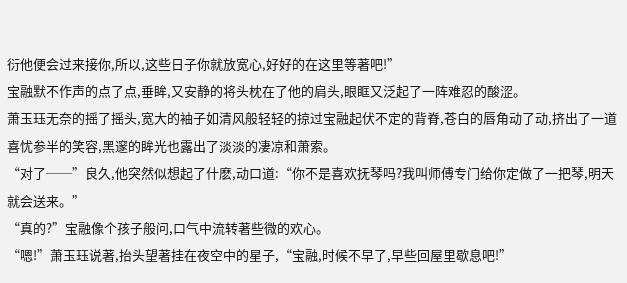衍他便会过来接你,所以,这些日子你就放宽心,好好的在这里等著吧!”
宝融默不作声的点了点,垂眸,又安静的将头枕在了他的肩头,眼眶又泛起了一阵难忍的酸涩。
萧玉珏无奈的摇了摇头,宽大的袖子如清风般轻轻的掠过宝融起伏不定的背脊,苍白的唇角动了动,挤出了一道喜忧参半的笑容,黑邃的眸光也露出了淡淡的凄凉和萧索。
“对了──”良久,他突然似想起了什麽,动口道:“你不是喜欢抚琴吗?我叫师傅专门给你定做了一把琴,明天就会送来。”
“真的?”宝融像个孩子般问,口气中流转著些微的欢心。
“嗯!”萧玉珏说著,抬头望著挂在夜空中的星子,“宝融,时候不早了,早些回屋里歇息吧!”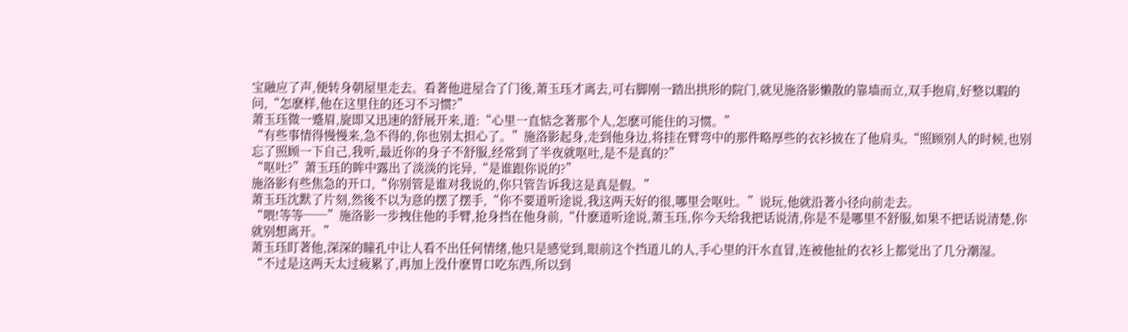宝融应了声,便转身朝屋里走去。看著他进屋合了门後,萧玉珏才离去,可右脚刚一踏出拱形的院门,就见施洛影懒散的靠墙而立,双手抱肩,好整以暇的问,“怎麽样,他在这里住的还习不习惯?”
萧玉珏微一蹙眉,旋即又迅速的舒展开来,道:“心里一直惦念著那个人,怎麽可能住的习惯。”
“有些事情得慢慢来,急不得的,你也别太担心了。”施洛影起身,走到他身边,将挂在臂弯中的那件略厚些的衣衫披在了他肩头,“照顾别人的时候,也别忘了照顾一下自己,我听,最近你的身子不舒服,经常到了半夜就呕吐,是不是真的?”
“呕吐?”萧玉珏的眸中露出了淡淡的诧异,“是谁跟你说的?”
施洛影有些焦急的开口,“你别管是谁对我说的,你只管告诉我这是真是假。”
萧玉珏沈默了片刻,然後不以为意的摆了摆手,“你不要道听途说,我这两天好的很,哪里会呕吐。”说玩,他就沿著小径向前走去。
“喂!等等──”施洛影一步拽住他的手臂,抢身挡在他身前,“什麽道听途说,萧玉珏,你今天给我把话说清,你是不是哪里不舒服,如果不把话说清楚,你就别想离开。”
萧玉珏盯著他,深深的瞳孔中让人看不出任何情绪,他只是感觉到,眼前这个挡道儿的人,手心里的汗水直冒,连被他扯的衣衫上都觉出了几分潮湿。
“不过是这两天太过疲累了,再加上没什麽胃口吃东西,所以到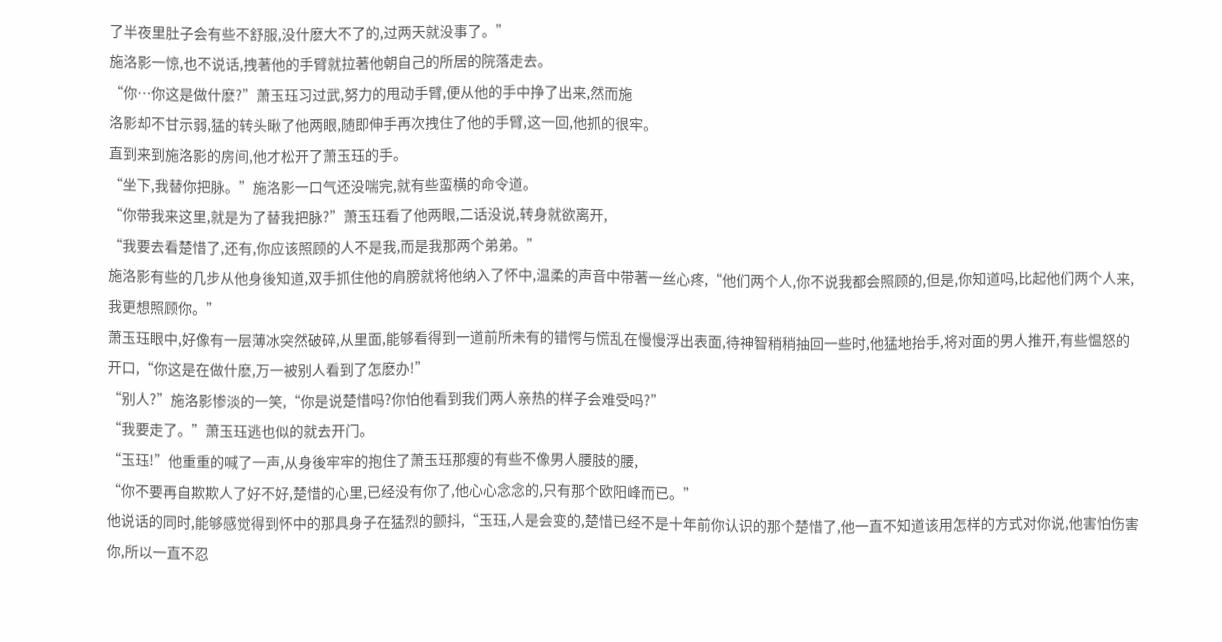了半夜里肚子会有些不舒服,没什麽大不了的,过两天就没事了。”
施洛影一惊,也不说话,拽著他的手臂就拉著他朝自己的所居的院落走去。
“你…你这是做什麽?”萧玉珏习过武,努力的甩动手臂,便从他的手中挣了出来,然而施
洛影却不甘示弱,猛的转头瞅了他两眼,随即伸手再次拽住了他的手臂,这一回,他抓的很牢。
直到来到施洛影的房间,他才松开了萧玉珏的手。
“坐下,我替你把脉。”施洛影一口气还没喘完,就有些蛮横的命令道。
“你带我来这里,就是为了替我把脉?”萧玉珏看了他两眼,二话没说,转身就欲离开,
“我要去看楚惜了,还有,你应该照顾的人不是我,而是我那两个弟弟。”
施洛影有些的几步从他身後知道,双手抓住他的肩膀就将他纳入了怀中,温柔的声音中带著一丝心疼,“他们两个人,你不说我都会照顾的,但是,你知道吗,比起他们两个人来,我更想照顾你。”
萧玉珏眼中,好像有一层薄冰突然破碎,从里面,能够看得到一道前所未有的错愕与慌乱在慢慢浮出表面,待神智稍稍抽回一些时,他猛地抬手,将对面的男人推开,有些愠怒的开口,“你这是在做什麽,万一被别人看到了怎麽办!”
“别人?”施洛影惨淡的一笑,“你是说楚惜吗?你怕他看到我们两人亲热的样子会难受吗?”
“我要走了。”萧玉珏逃也似的就去开门。
“玉珏!”他重重的喊了一声,从身後牢牢的抱住了萧玉珏那瘦的有些不像男人腰肢的腰,
“你不要再自欺欺人了好不好,楚惜的心里,已经没有你了,他心心念念的,只有那个欧阳峰而已。”
他说话的同时,能够感觉得到怀中的那具身子在猛烈的颤抖,“玉珏,人是会变的,楚惜已经不是十年前你认识的那个楚惜了,他一直不知道该用怎样的方式对你说,他害怕伤害你,所以一直不忍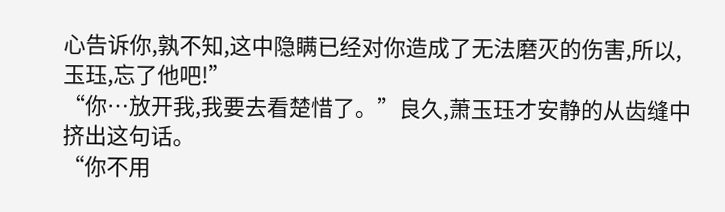心告诉你,孰不知,这中隐瞒已经对你造成了无法磨灭的伤害,所以,玉珏,忘了他吧!”
“你…放开我,我要去看楚惜了。”良久,萧玉珏才安静的从齿缝中挤出这句话。
“你不用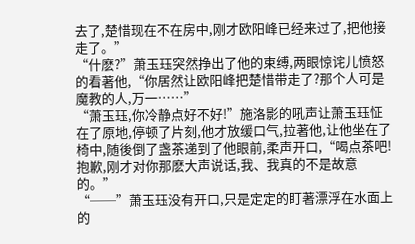去了,楚惜现在不在房中,刚才欧阳峰已经来过了,把他接走了。”
“什麽?”萧玉珏突然挣出了他的束缚,两眼惊诧儿愤怒的看著他,“你居然让欧阳峰把楚惜带走了?那个人可是魔教的人,万一……”
“萧玉珏,你冷静点好不好!”施洛影的吼声让萧玉珏怔在了原地,停顿了片刻,他才放缓口气,拉著他,让他坐在了椅中,随後倒了盏茶递到了他眼前,柔声开口,“喝点茶吧!抱歉,刚才对你那麽大声说话,我、我真的不是故意的。”
“──”萧玉珏没有开口,只是定定的盯著漂浮在水面上的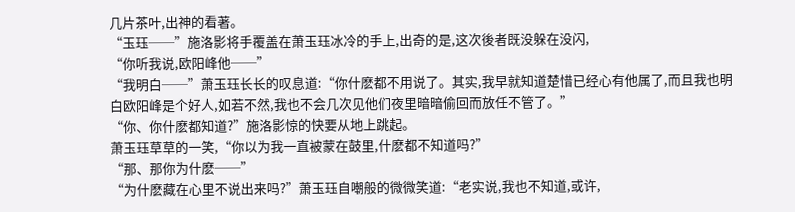几片茶叶,出神的看著。
“玉珏──”施洛影将手覆盖在萧玉珏冰冷的手上,出奇的是,这次後者既没躲在没闪,
“你听我说,欧阳峰他──”
“我明白──”萧玉珏长长的叹息道:“你什麽都不用说了。其实,我早就知道楚惜已经心有他属了,而且我也明白欧阳峰是个好人,如若不然,我也不会几次见他们夜里暗暗偷回而放任不管了。”
“你、你什麽都知道?”施洛影惊的快要从地上跳起。
萧玉珏草草的一笑,“你以为我一直被蒙在鼓里,什麽都不知道吗?”
“那、那你为什麽──”
“为什麽藏在心里不说出来吗?”萧玉珏自嘲般的微微笑道:“老实说,我也不知道,或许,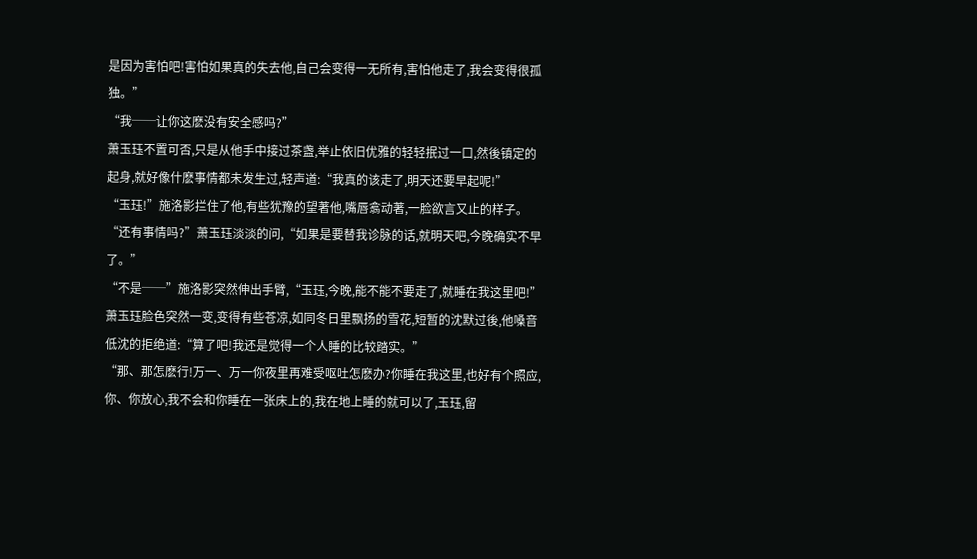是因为害怕吧!害怕如果真的失去他,自己会变得一无所有,害怕他走了,我会变得很孤独。”
“我──让你这麽没有安全感吗?”
萧玉珏不置可否,只是从他手中接过茶盏,举止依旧优雅的轻轻抿过一口,然後镇定的起身,就好像什麽事情都未发生过,轻声道:“我真的该走了,明天还要早起呢!”
“玉珏!”施洛影拦住了他,有些犹豫的望著他,嘴唇翕动著,一脸欲言又止的样子。
“还有事情吗?”萧玉珏淡淡的问,“如果是要替我诊脉的话,就明天吧,今晚确实不早了。”
“不是──”施洛影突然伸出手臂,“玉珏,今晚,能不能不要走了,就睡在我这里吧!”
萧玉珏脸色突然一变,变得有些苍凉,如同冬日里飘扬的雪花,短暂的沈默过後,他嗓音低沈的拒绝道:“算了吧!我还是觉得一个人睡的比较踏实。”
“那、那怎麽行!万一、万一你夜里再难受呕吐怎麽办?你睡在我这里,也好有个照应,你、你放心,我不会和你睡在一张床上的,我在地上睡的就可以了,玉珏,留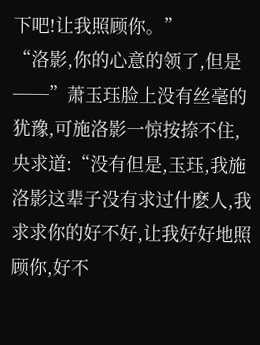下吧!让我照顾你。”
“洛影,你的心意的领了,但是──”萧玉珏脸上没有丝毫的犹豫,可施洛影一惊按捺不住,央求道:“没有但是,玉珏,我施洛影这辈子没有求过什麽人,我求求你的好不好,让我好好地照顾你,好不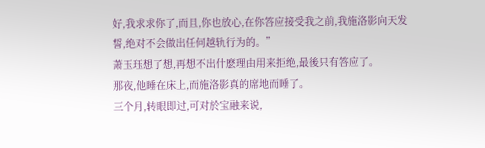好,我求求你了,而且,你也放心,在你答应接受我之前,我施洛影向天发誓,绝对不会做出任何越轨行为的。”
萧玉珏想了想,再想不出什麽理由用来拒绝,最後只有答应了。
那夜,他睡在床上,而施洛影真的席地而睡了。
三个月,转眼即过,可对於宝融来说,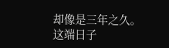却像是三年之久。
这端日子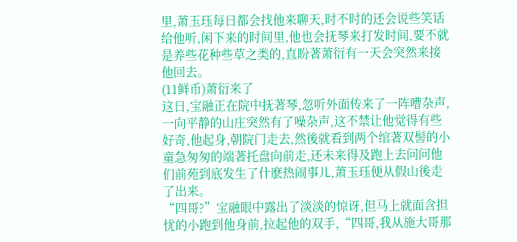里,萧玉珏每日都会找他来聊天,时不时的还会说些笑话给他听,闲下来的时间里,他也会抚琴来打发时间,要不就是养些花种些草之类的,直盼著萧衍有一天会突然来接他回去。
(11鲜币)萧衍来了
这日,宝融正在院中抚著琴,忽听外面传来了一阵嘈杂声,一向平静的山庄突然有了噪杂声,这不禁让他觉得有些好奇,他起身,朝院门走去,然後就看到两个绾著双髻的小童急匆匆的端著托盘向前走,还未来得及跑上去问问他们前苑到底发生了什麽热闹事儿,萧玉珏便从假山後走了出来。
“四哥?”宝融眼中露出了淡淡的惊讶,但马上就面含担忧的小跑到他身前,拉起他的双手,“四哥,我从施大哥那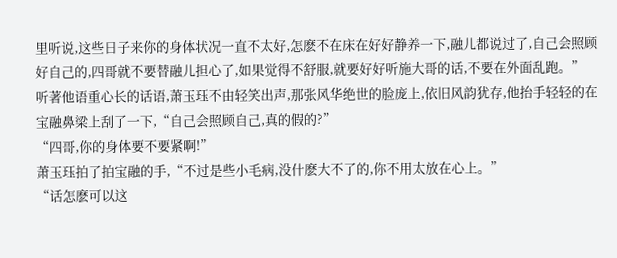里听说,这些日子来你的身体状况一直不太好,怎麽不在床在好好静养一下,融儿都说过了,自己会照顾好自己的,四哥就不要替融儿担心了,如果觉得不舒服,就要好好听施大哥的话,不要在外面乱跑。”
听著他语重心长的话语,萧玉珏不由轻笑出声,那张风华绝世的脸庞上,依旧风韵犹存,他抬手轻轻的在宝融鼻梁上刮了一下,“自己会照顾自己,真的假的?”
“四哥,你的身体要不要紧啊!”
萧玉珏拍了拍宝融的手,“不过是些小毛病,没什麽大不了的,你不用太放在心上。”
“话怎麽可以这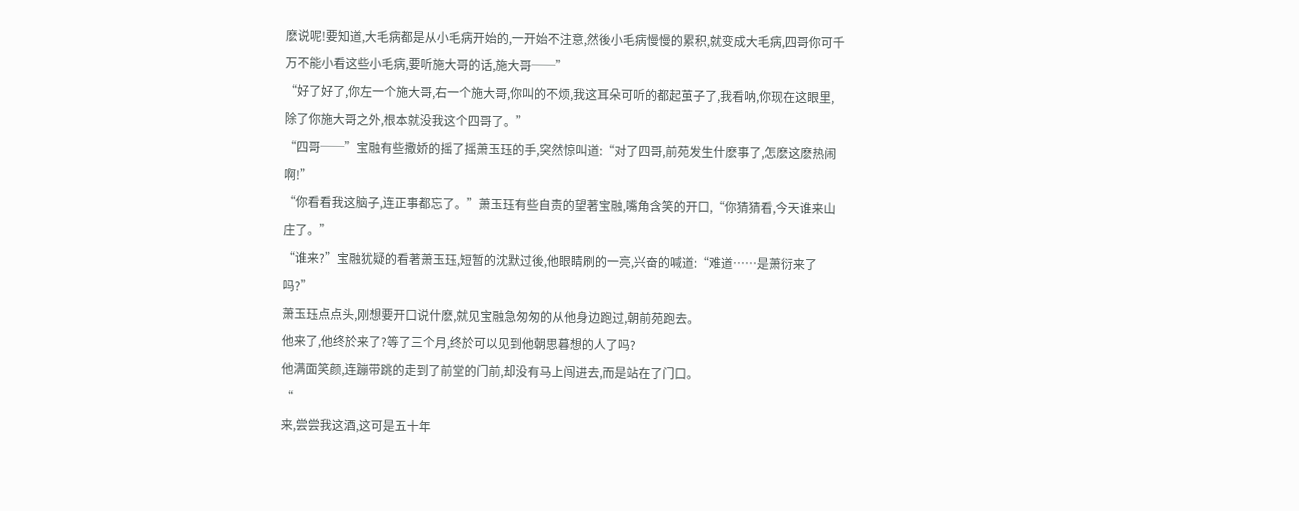麽说呢!要知道,大毛病都是从小毛病开始的,一开始不注意,然後小毛病慢慢的累积,就变成大毛病,四哥你可千万不能小看这些小毛病,要听施大哥的话,施大哥──”
“好了好了,你左一个施大哥,右一个施大哥,你叫的不烦,我这耳朵可听的都起茧子了,我看呐,你现在这眼里,除了你施大哥之外,根本就没我这个四哥了。”
“四哥──”宝融有些撒娇的摇了摇萧玉珏的手,突然惊叫道:“对了四哥,前苑发生什麽事了,怎麽这麽热闹啊!”
“你看看我这脑子,连正事都忘了。”萧玉珏有些自责的望著宝融,嘴角含笑的开口,“你猜猜看,今天谁来山庄了。”
“谁来?”宝融犹疑的看著萧玉珏,短暂的沈默过後,他眼睛刷的一亮,兴奋的喊道:“难道……是萧衍来了吗?”
萧玉珏点点头,刚想要开口说什麽,就见宝融急匆匆的从他身边跑过,朝前苑跑去。
他来了,他终於来了?等了三个月,终於可以见到他朝思暮想的人了吗?
他满面笑颜,连蹦带跳的走到了前堂的门前,却没有马上闯进去,而是站在了门口。
“
来,尝尝我这酒,这可是五十年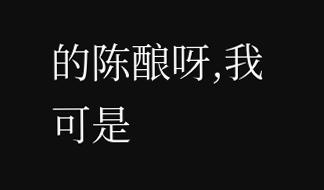的陈酿呀,我可是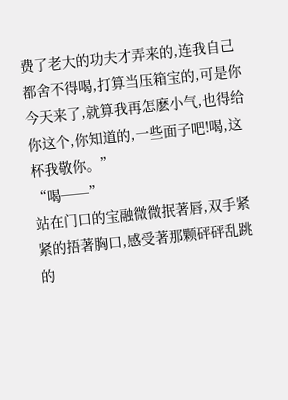费了老大的功夫才弄来的,连我自己都舍不得喝,打算当压箱宝的,可是你今天来了,就算我再怎麽小气,也得给你这个,你知道的,一些面子吧!喝,这杯我敬你。”
“喝──”
站在门口的宝融微微抿著唇,双手紧紧的捂著胸口,感受著那颗砰砰乱跳的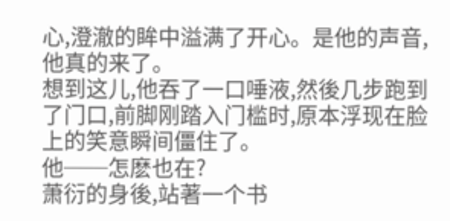心,澄澈的眸中溢满了开心。是他的声音,他真的来了。
想到这儿,他吞了一口唾液,然後几步跑到了门口,前脚刚踏入门槛时,原本浮现在脸上的笑意瞬间僵住了。
他──怎麽也在?
萧衍的身後,站著一个书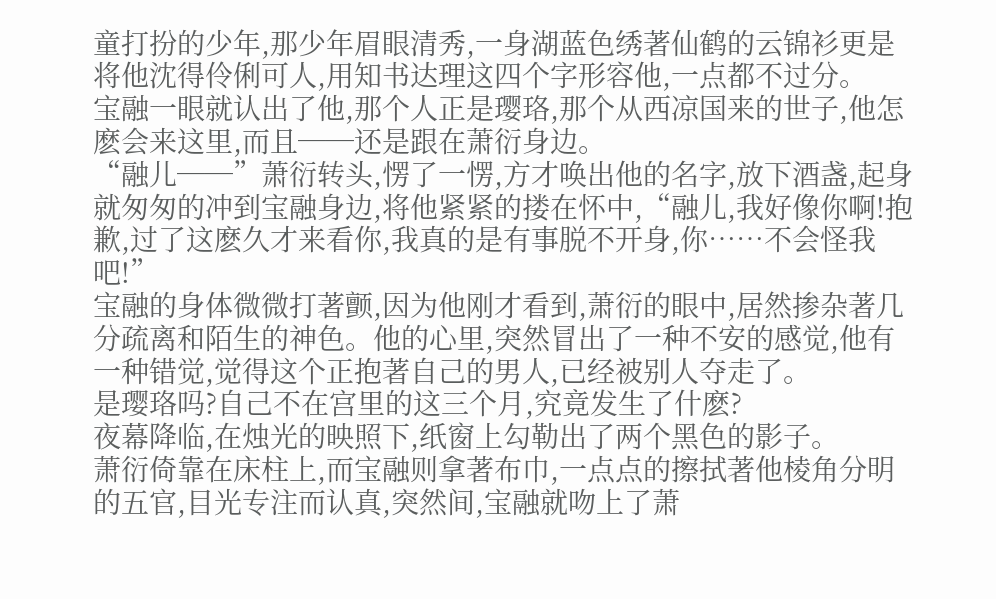童打扮的少年,那少年眉眼清秀,一身湖蓝色绣著仙鹤的云锦衫更是将他沈得伶俐可人,用知书达理这四个字形容他,一点都不过分。
宝融一眼就认出了他,那个人正是璎珞,那个从西凉国来的世子,他怎麽会来这里,而且──还是跟在萧衍身边。
“融儿──”萧衍转头,愣了一愣,方才唤出他的名字,放下酒盏,起身就匆匆的冲到宝融身边,将他紧紧的搂在怀中,“融儿,我好像你啊!抱歉,过了这麽久才来看你,我真的是有事脱不开身,你……不会怪我吧!”
宝融的身体微微打著颤,因为他刚才看到,萧衍的眼中,居然掺杂著几分疏离和陌生的神色。他的心里,突然冒出了一种不安的感觉,他有一种错觉,觉得这个正抱著自己的男人,已经被别人夺走了。
是璎珞吗?自己不在宫里的这三个月,究竟发生了什麽?
夜幕降临,在烛光的映照下,纸窗上勾勒出了两个黑色的影子。
萧衍倚靠在床柱上,而宝融则拿著布巾,一点点的擦拭著他棱角分明的五官,目光专注而认真,突然间,宝融就吻上了萧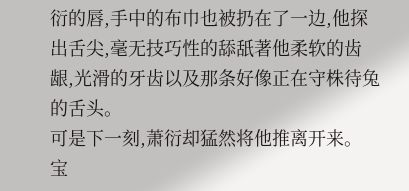衍的唇,手中的布巾也被扔在了一边,他探出舌尖,毫无技巧性的舔舐著他柔软的齿龈,光滑的牙齿以及那条好像正在守株待兔的舌头。
可是下一刻,萧衍却猛然将他推离开来。
宝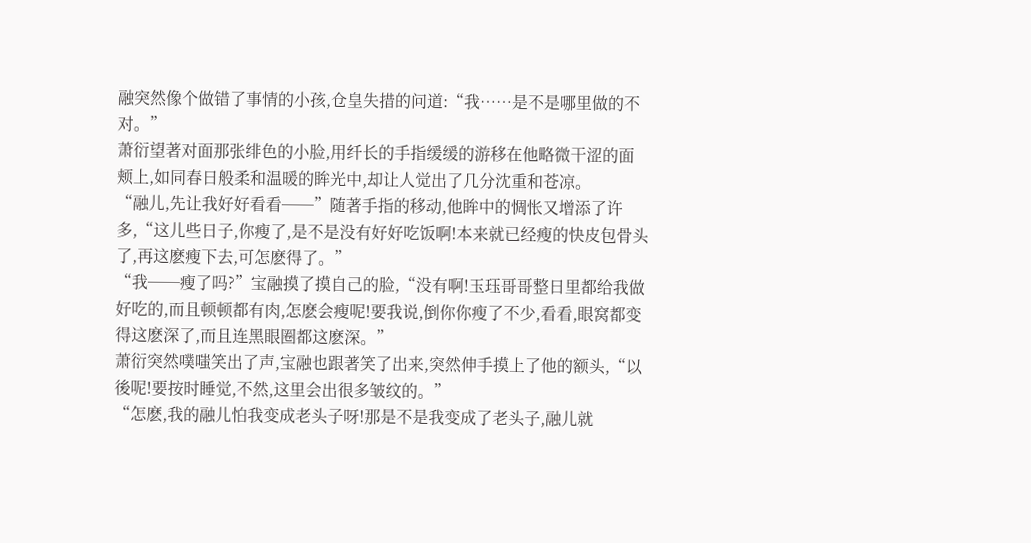融突然像个做错了事情的小孩,仓皇失措的问道:“我……是不是哪里做的不对。”
萧衍望著对面那张绯色的小脸,用纤长的手指缓缓的游移在他略微干涩的面颊上,如同春日般柔和温暖的眸光中,却让人觉出了几分沈重和苍凉。
“融儿,先让我好好看看──”随著手指的移动,他眸中的惆怅又增添了许多,“这儿些日子,你瘦了,是不是没有好好吃饭啊!本来就已经瘦的快皮包骨头了,再这麽瘦下去,可怎麽得了。”
“我──瘦了吗?”宝融摸了摸自己的脸,“没有啊!玉珏哥哥整日里都给我做好吃的,而且顿顿都有肉,怎麽会瘦呢!要我说,倒你你瘦了不少,看看,眼窝都变得这麽深了,而且连黑眼圈都这麽深。”
萧衍突然噗嗤笑出了声,宝融也跟著笑了出来,突然伸手摸上了他的额头,“以後呢!要按时睡觉,不然,这里会出很多皱纹的。”
“怎麽,我的融儿怕我变成老头子呀!那是不是我变成了老头子,融儿就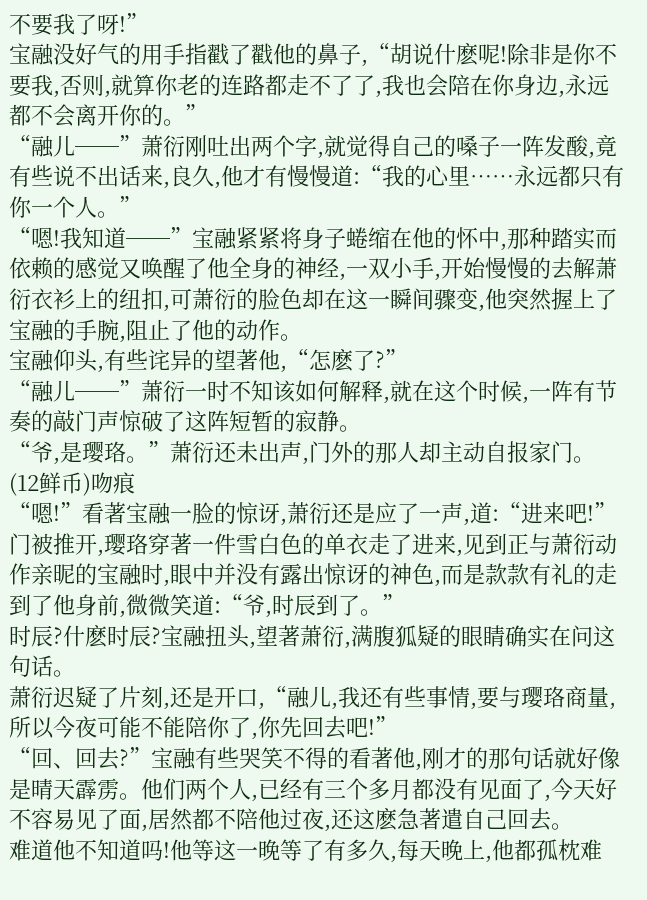不要我了呀!”
宝融没好气的用手指戳了戳他的鼻子,“胡说什麽呢!除非是你不要我,否则,就算你老的连路都走不了了,我也会陪在你身边,永远都不会离开你的。”
“融儿──”萧衍刚吐出两个字,就觉得自己的嗓子一阵发酸,竟有些说不出话来,良久,他才有慢慢道:“我的心里……永远都只有你一个人。”
“嗯!我知道──”宝融紧紧将身子蜷缩在他的怀中,那种踏实而依赖的感觉又唤醒了他全身的神经,一双小手,开始慢慢的去解萧衍衣衫上的纽扣,可萧衍的脸色却在这一瞬间骤变,他突然握上了宝融的手腕,阻止了他的动作。
宝融仰头,有些诧异的望著他,“怎麽了?”
“融儿──”萧衍一时不知该如何解释,就在这个时候,一阵有节奏的敲门声惊破了这阵短暂的寂静。
“爷,是璎珞。”萧衍还未出声,门外的那人却主动自报家门。
(12鲜币)吻痕
“嗯!”看著宝融一脸的惊讶,萧衍还是应了一声,道:“进来吧!”
门被推开,璎珞穿著一件雪白色的单衣走了进来,见到正与萧衍动作亲昵的宝融时,眼中并没有露出惊讶的神色,而是款款有礼的走到了他身前,微微笑道:“爷,时辰到了。”
时辰?什麽时辰?宝融扭头,望著萧衍,满腹狐疑的眼睛确实在问这句话。
萧衍迟疑了片刻,还是开口,“融儿,我还有些事情,要与璎珞商量,所以今夜可能不能陪你了,你先回去吧!”
“回、回去?”宝融有些哭笑不得的看著他,刚才的那句话就好像是晴天霹雳。他们两个人,已经有三个多月都没有见面了,今天好不容易见了面,居然都不陪他过夜,还这麽急著遣自己回去。
难道他不知道吗!他等这一晚等了有多久,每天晚上,他都孤枕难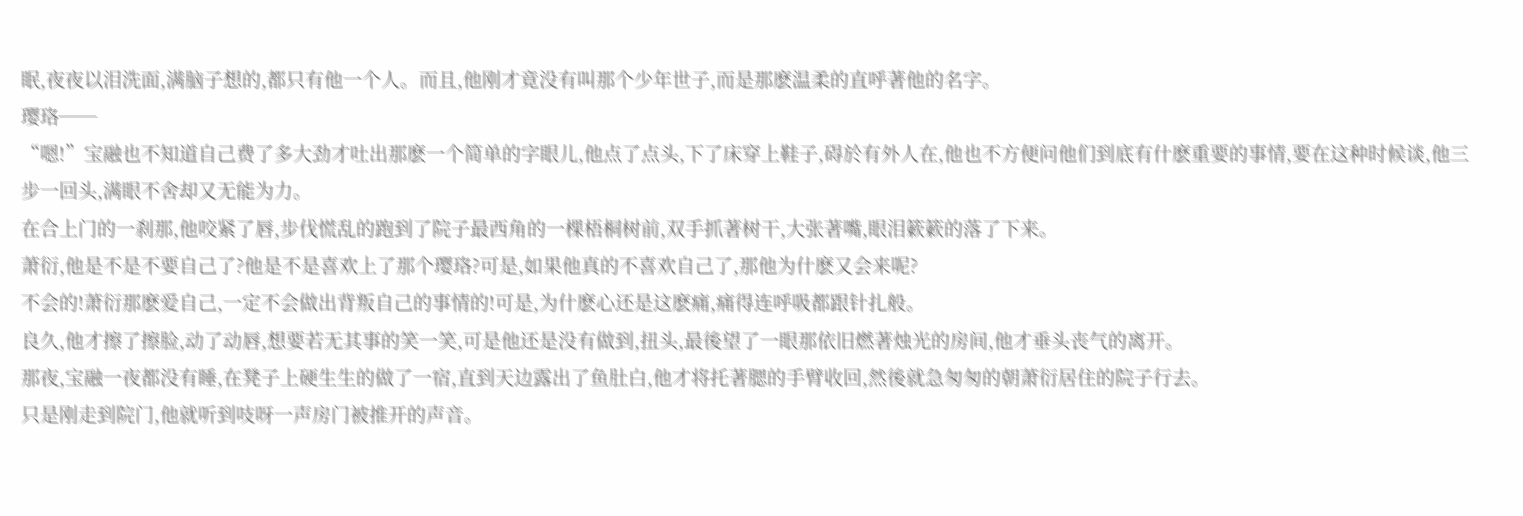眠,夜夜以泪洗面,满脑子想的,都只有他一个人。而且,他刚才竟没有叫那个少年世子,而是那麽温柔的直呼著他的名字。
璎珞──
“嗯!”宝融也不知道自己费了多大劲才吐出那麽一个简单的字眼儿,他点了点头,下了床穿上鞋子,碍於有外人在,他也不方便问他们到底有什麽重要的事情,要在这种时候谈,他三步一回头,满眼不舍却又无能为力。
在合上门的一刹那,他咬紧了唇,步伐慌乱的跑到了院子最西角的一棵梧桐树前,双手抓著树干,大张著嘴,眼泪簌簌的落了下来。
萧衍,他是不是不要自己了?他是不是喜欢上了那个璎珞?可是,如果他真的不喜欢自己了,那他为什麽又会来呢?
不会的!萧衍那麽爱自己,一定不会做出背叛自己的事情的!可是,为什麽心还是这麽痛,痛得连呼吸都跟针扎般。
良久,他才擦了擦脸,动了动唇,想要若无其事的笑一笑,可是他还是没有做到,扭头,最後望了一眼那依旧燃著烛光的房间,他才垂头丧气的离开。
那夜,宝融一夜都没有睡,在凳子上硬生生的做了一宿,直到天边露出了鱼肚白,他才将托著腮的手臂收回,然後就急匆匆的朝萧衍居住的院子行去。
只是刚走到院门,他就听到吱呀一声房门被推开的声音。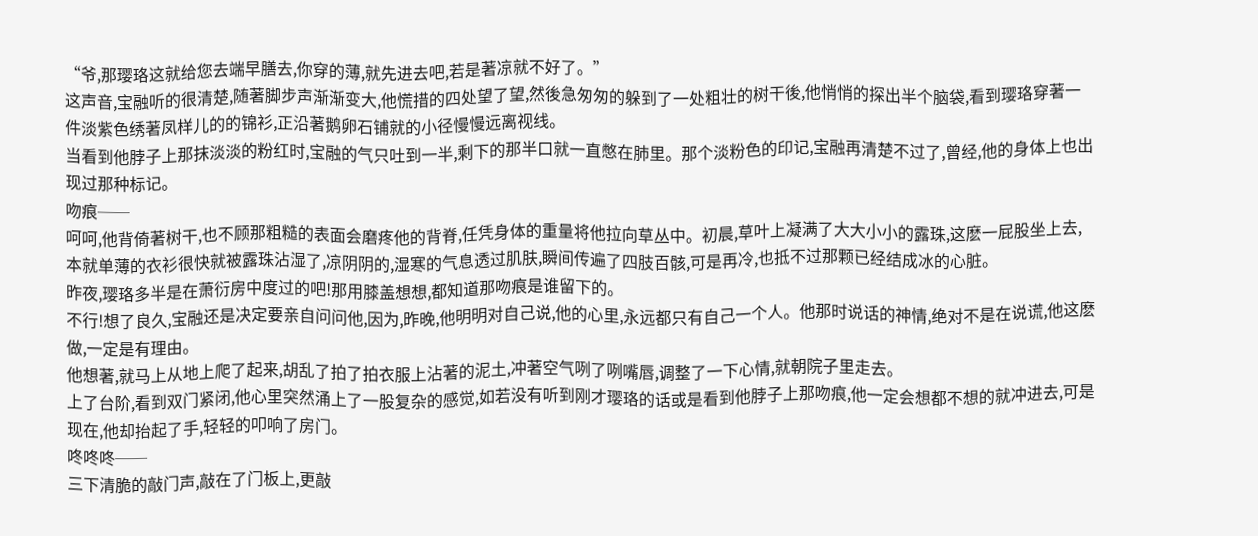“爷,那璎珞这就给您去端早膳去,你穿的薄,就先进去吧,若是著凉就不好了。”
这声音,宝融听的很清楚,随著脚步声渐渐变大,他慌措的四处望了望,然後急匆匆的躲到了一处粗壮的树干後,他悄悄的探出半个脑袋,看到璎珞穿著一件淡紫色绣著凤样儿的的锦衫,正沿著鹅卵石铺就的小径慢慢远离视线。
当看到他脖子上那抹淡淡的粉红时,宝融的气只吐到一半,剩下的那半口就一直憋在肺里。那个淡粉色的印记,宝融再清楚不过了,曾经,他的身体上也出现过那种标记。
吻痕──
呵呵,他背倚著树干,也不顾那粗糙的表面会磨疼他的背脊,任凭身体的重量将他拉向草丛中。初晨,草叶上凝满了大大小小的露珠,这麽一屁股坐上去,本就单薄的衣衫很快就被露珠沾湿了,凉阴阴的,湿寒的气息透过肌肤,瞬间传遍了四肢百骸,可是再冷,也抵不过那颗已经结成冰的心脏。
昨夜,璎珞多半是在萧衍房中度过的吧!那用膝盖想想,都知道那吻痕是谁留下的。
不行!想了良久,宝融还是决定要亲自问问他,因为,昨晚,他明明对自己说,他的心里,永远都只有自己一个人。他那时说话的神情,绝对不是在说谎,他这麽做,一定是有理由。
他想著,就马上从地上爬了起来,胡乱了拍了拍衣服上沾著的泥土,冲著空气咧了咧嘴唇,调整了一下心情,就朝院子里走去。
上了台阶,看到双门紧闭,他心里突然涌上了一股复杂的感觉,如若没有听到刚才璎珞的话或是看到他脖子上那吻痕,他一定会想都不想的就冲进去,可是现在,他却抬起了手,轻轻的叩响了房门。
咚咚咚──
三下清脆的敲门声,敲在了门板上,更敲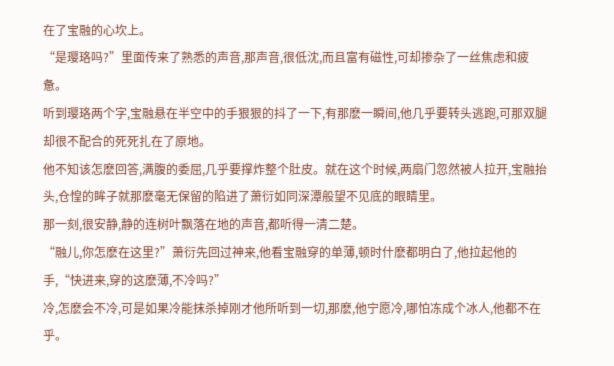在了宝融的心坎上。
“是璎珞吗?”里面传来了熟悉的声音,那声音,很低沈,而且富有磁性,可却掺杂了一丝焦虑和疲惫。
听到璎珞两个字,宝融悬在半空中的手狠狠的抖了一下,有那麽一瞬间,他几乎要转头逃跑,可那双腿却很不配合的死死扎在了原地。
他不知该怎麽回答,满腹的委屈,几乎要撑炸整个肚皮。就在这个时候,两扇门忽然被人拉开,宝融抬头,仓惶的眸子就那麽毫无保留的陷进了萧衍如同深潭般望不见底的眼睛里。
那一刻,很安静,静的连树叶飘落在地的声音,都听得一清二楚。
“融儿,你怎麽在这里?”萧衍先回过神来,他看宝融穿的单薄,顿时什麽都明白了,他拉起他的手,“快进来,穿的这麽薄,不冷吗?”
冷,怎麽会不冷,可是如果冷能抹杀掉刚才他所听到一切,那麽,他宁愿冷,哪怕冻成个冰人,他都不在乎。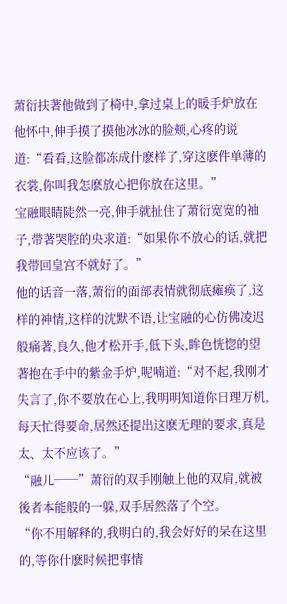萧衍扶著他做到了椅中,拿过桌上的暖手炉放在他怀中,伸手摸了摸他冰冰的脸颊,心疼的说道:“看看,这脸都冻成什麽样了,穿这麽件单薄的衣裳,你叫我怎麽放心把你放在这里。”
宝融眼睛陡然一亮,伸手就扯住了萧衍宽宽的袖子,带著哭腔的央求道:“如果你不放心的话,就把我带回皇宫不就好了。”
他的话音一落,萧衍的面部表情就彻底瘫痪了,这样的神情,这样的沈默不语,让宝融的心仿佛凌迟般痛著,良久,他才松开手,低下头,眸色恍惚的望著抱在手中的紫金手炉,呢喃道:“对不起,我刚才失言了,你不要放在心上,我明明知道你日理万机,每天忙得要命,居然还提出这麽无理的要求,真是太、太不应该了。”
“融儿──”萧衍的双手刚触上他的双肩,就被後者本能般的一躲,双手居然落了个空。
“你不用解释的,我明白的,我会好好的呆在这里的,等你什麽时候把事情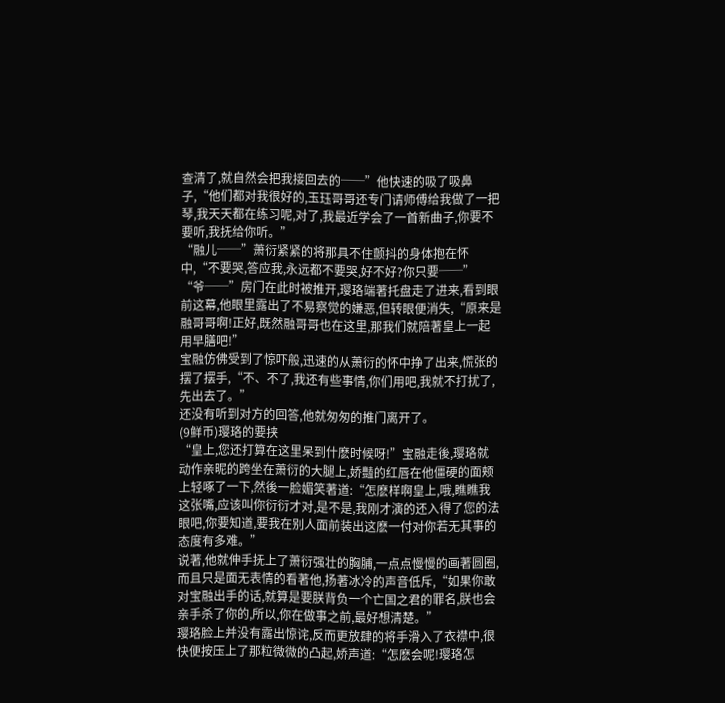查清了,就自然会把我接回去的──”他快速的吸了吸鼻子,“他们都对我很好的,玉珏哥哥还专门请师傅给我做了一把琴,我天天都在练习呢,对了,我最近学会了一首新曲子,你要不要听,我抚给你听。”
“融儿──”萧衍紧紧的将那具不住颤抖的身体抱在怀中,“不要哭,答应我,永远都不要哭,好不好?你只要──”
“爷──”房门在此时被推开,璎珞端著托盘走了进来,看到眼前这幕,他眼里露出了不易察觉的嫌恶,但转眼便消失,“原来是融哥哥啊!正好,既然融哥哥也在这里,那我们就陪著皇上一起用早膳吧!”
宝融仿佛受到了惊吓般,迅速的从萧衍的怀中挣了出来,慌张的摆了摆手,“不、不了,我还有些事情,你们用吧,我就不打扰了,先出去了。”
还没有听到对方的回答,他就匆匆的推门离开了。
(9鲜币)璎珞的要挟
“皇上,您还打算在这里呆到什麽时候呀!”宝融走後,璎珞就动作亲昵的跨坐在萧衍的大腿上,娇豔的红唇在他僵硬的面颊上轻啄了一下,然後一脸媚笑著道:“怎麽样啊皇上,哦,瞧瞧我这张嘴,应该叫你衍衍才对,是不是,我刚才演的还入得了您的法眼吧,你要知道,要我在别人面前装出这麽一付对你若无其事的态度有多难。”
说著,他就伸手抚上了萧衍强壮的胸脯,一点点慢慢的画著圆圈,而且只是面无表情的看著他,扬著冰冷的声音低斥,“如果你敢对宝融出手的话,就算是要朕背负一个亡国之君的罪名,朕也会亲手杀了你的,所以,你在做事之前,最好想清楚。”
璎珞脸上并没有露出惊诧,反而更放肆的将手滑入了衣襟中,很快便按压上了那粒微微的凸起,娇声道:“怎麽会呢!璎珞怎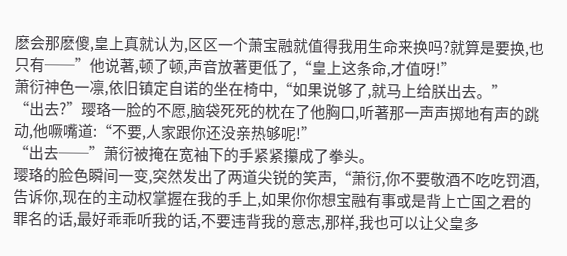麽会那麽傻,皇上真就认为,区区一个萧宝融就值得我用生命来换吗?就算是要换,也只有──”他说著,顿了顿,声音放著更低了,“皇上这条命,才值呀!”
萧衍神色一凛,依旧镇定自诺的坐在椅中,“如果说够了,就马上给朕出去。”
“出去?”璎珞一脸的不愿,脑袋死死的枕在了他胸口,听著那一声声掷地有声的跳动,他噘嘴道:“不要,人家跟你还没亲热够呢!”
“出去──”萧衍被掩在宽袖下的手紧紧攥成了拳头。
璎珞的脸色瞬间一变,突然发出了两道尖锐的笑声,“萧衍,你不要敬酒不吃吃罚酒,告诉你,现在的主动权掌握在我的手上,如果你你想宝融有事或是背上亡国之君的罪名的话,最好乖乖听我的话,不要违背我的意志,那样,我也可以让父皇多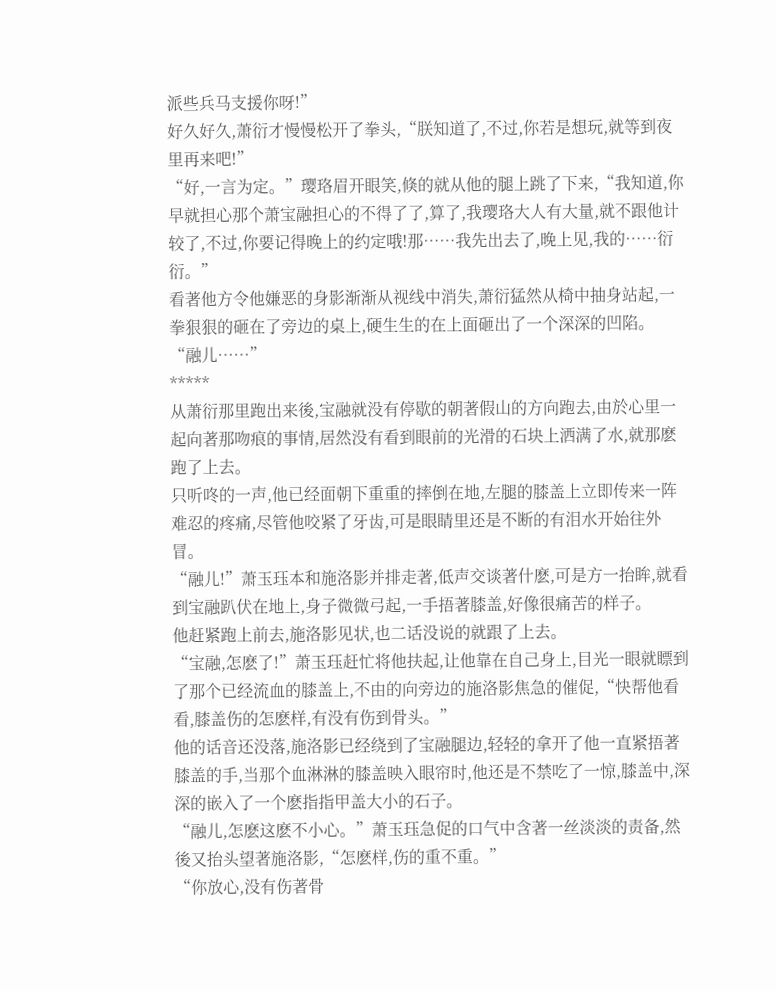派些兵马支援你呀!”
好久好久,萧衍才慢慢松开了拳头,“朕知道了,不过,你若是想玩,就等到夜里再来吧!”
“好,一言为定。”璎珞眉开眼笑,倏的就从他的腿上跳了下来,“我知道,你早就担心那个萧宝融担心的不得了了,算了,我璎珞大人有大量,就不跟他计较了,不过,你要记得晚上的约定哦!那……我先出去了,晚上见,我的……衍衍。”
看著他方令他嫌恶的身影渐渐从视线中消失,萧衍猛然从椅中抽身站起,一拳狠狠的砸在了旁边的桌上,硬生生的在上面砸出了一个深深的凹陷。
“融儿……”
*****
从萧衍那里跑出来後,宝融就没有停歇的朝著假山的方向跑去,由於心里一起向著那吻痕的事情,居然没有看到眼前的光滑的石块上洒满了水,就那麽跑了上去。
只听咚的一声,他已经面朝下重重的摔倒在地,左腿的膝盖上立即传来一阵难忍的疼痛,尽管他咬紧了牙齿,可是眼睛里还是不断的有泪水开始往外冒。
“融儿!”萧玉珏本和施洛影并排走著,低声交谈著什麽,可是方一抬眸,就看到宝融趴伏在地上,身子微微弓起,一手捂著膝盖,好像很痛苦的样子。
他赶紧跑上前去,施洛影见状,也二话没说的就跟了上去。
“宝融,怎麽了!”萧玉珏赶忙将他扶起,让他靠在自己身上,目光一眼就瞟到了那个已经流血的膝盖上,不由的向旁边的施洛影焦急的催促,“快帮他看看,膝盖伤的怎麽样,有没有伤到骨头。”
他的话音还没落,施洛影已经绕到了宝融腿边,轻轻的拿开了他一直紧捂著膝盖的手,当那个血淋淋的膝盖映入眼帘时,他还是不禁吃了一惊,膝盖中,深深的嵌入了一个麽指指甲盖大小的石子。
“融儿,怎麽这麽不小心。”萧玉珏急促的口气中含著一丝淡淡的责备,然後又抬头望著施洛影,“怎麽样,伤的重不重。”
“你放心,没有伤著骨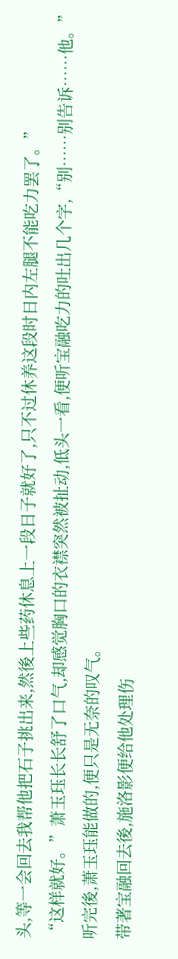头,等一会回去我帮他把石子挑出来,然後上些药休息上一段日子就好了,只不过休养这段时日内左腿不能吃力罢了。”
“这样就好。”萧玉珏长长舒了口气,却感觉胸口的衣襟突然被扯动,低头一看,便听宝融吃力的吐出几个字,“别……别告诉……他。”
听完後,萧玉珏能做的,便只是无奈的叹气。
带著宝融回去後,施洛影便给他处理伤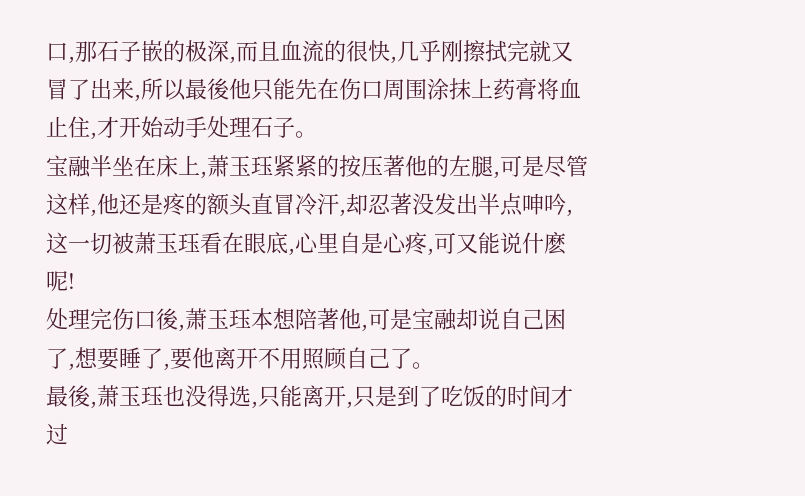口,那石子嵌的极深,而且血流的很快,几乎刚擦拭完就又冒了出来,所以最後他只能先在伤口周围涂抹上药膏将血止住,才开始动手处理石子。
宝融半坐在床上,萧玉珏紧紧的按压著他的左腿,可是尽管这样,他还是疼的额头直冒冷汗,却忍著没发出半点呻吟,这一切被萧玉珏看在眼底,心里自是心疼,可又能说什麽呢!
处理完伤口後,萧玉珏本想陪著他,可是宝融却说自己困了,想要睡了,要他离开不用照顾自己了。
最後,萧玉珏也没得选,只能离开,只是到了吃饭的时间才过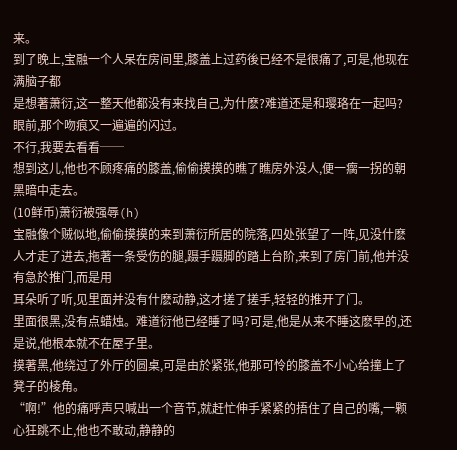来。
到了晚上,宝融一个人呆在房间里,膝盖上过药後已经不是很痛了,可是,他现在满脑子都
是想著萧衍,这一整天他都没有来找自己,为什麽?难道还是和璎珞在一起吗?
眼前,那个吻痕又一遍遍的闪过。
不行,我要去看看──
想到这儿,他也不顾疼痛的膝盖,偷偷摸摸的瞧了瞧房外没人,便一瘸一拐的朝黑暗中走去。
(10鲜币)萧衍被强辱(h)
宝融像个贼似地,偷偷摸摸的来到萧衍所居的院落,四处张望了一阵,见没什麽人才走了进去,拖著一条受伤的腿,蹑手蹑脚的踏上台阶,来到了房门前,他并没有急於推门,而是用
耳朵听了听,见里面并没有什麽动静,这才搓了搓手,轻轻的推开了门。
里面很黑,没有点蜡烛。难道衍他已经睡了吗?可是,他是从来不睡这麽早的,还是说,他根本就不在屋子里。
摸著黑,他绕过了外厅的圆桌,可是由於紧张,他那可怜的膝盖不小心给撞上了凳子的棱角。
“啊!”他的痛呼声只喊出一个音节,就赶忙伸手紧紧的捂住了自己的嘴,一颗心狂跳不止,他也不敢动,静静的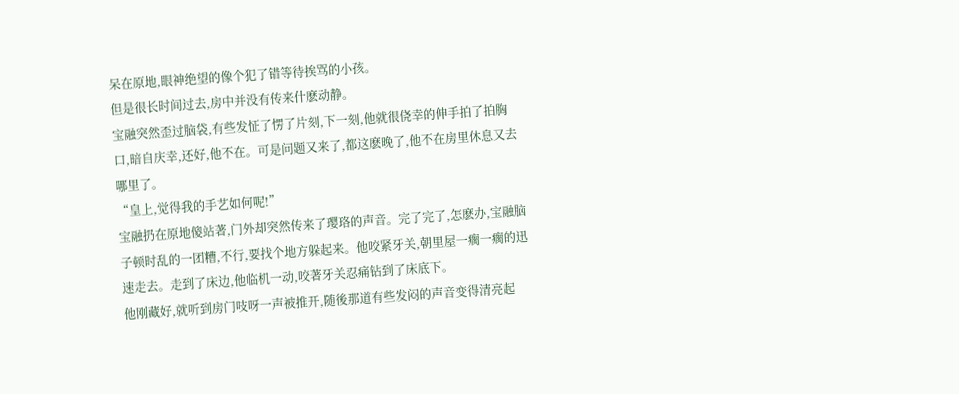呆在原地,眼神绝望的像个犯了错等待挨骂的小孩。
但是很长时间过去,房中并没有传来什麽动静。
宝融突然歪过脑袋,有些发怔了愣了片刻,下一刻,他就很侥幸的伸手拍了拍胸口,暗自庆幸,还好,他不在。可是问题又来了,都这麽晚了,他不在房里休息又去哪里了。
“皇上,觉得我的手艺如何呢!”
宝融扔在原地傻站著,门外却突然传来了璎珞的声音。完了完了,怎麽办,宝融脑子顿时乱的一团糟,不行,要找个地方躲起来。他咬紧牙关,朝里屋一瘸一瘸的迅速走去。走到了床边,他临机一动,咬著牙关忍痛钻到了床底下。
他刚藏好,就听到房门吱呀一声被推开,随後那道有些发闷的声音变得清亮起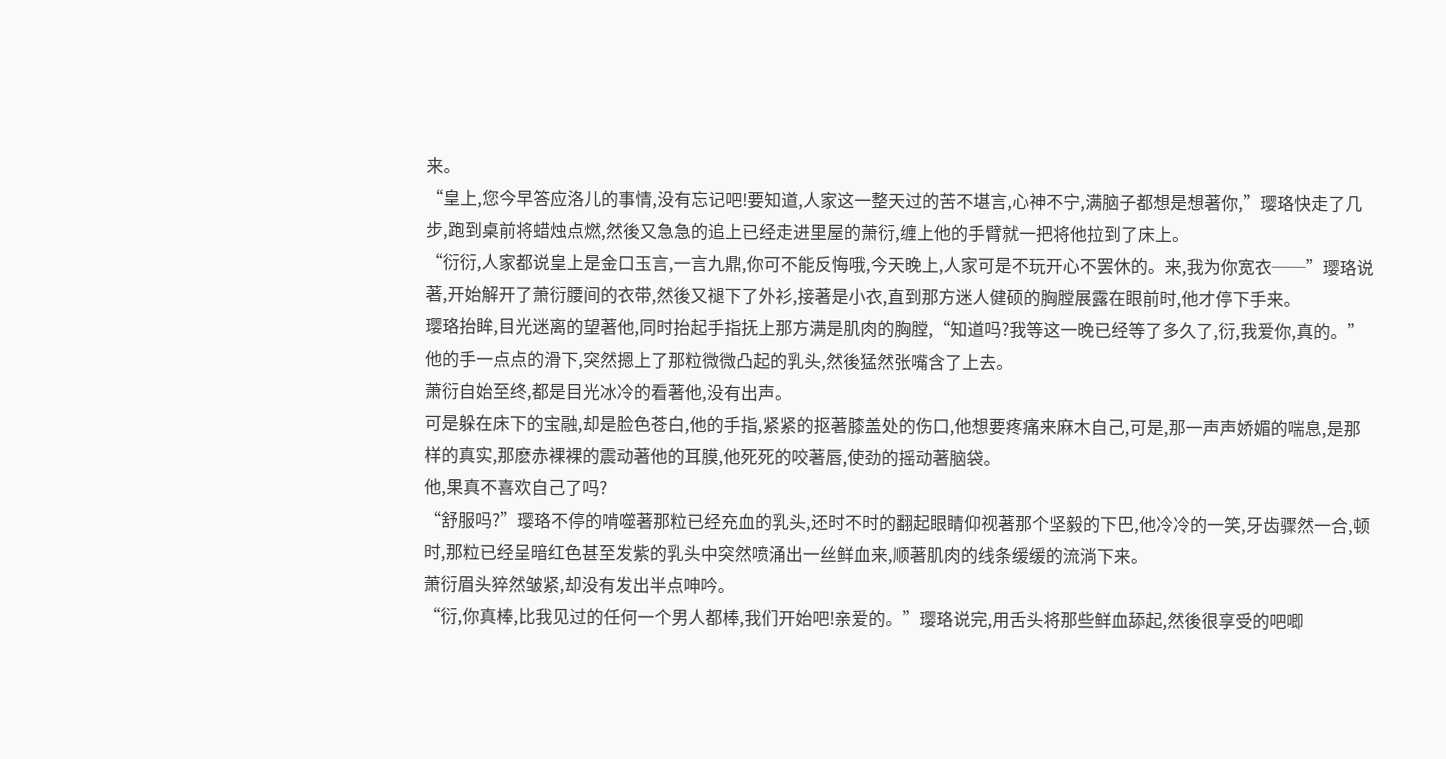来。
“皇上,您今早答应洛儿的事情,没有忘记吧!要知道,人家这一整天过的苦不堪言,心神不宁,满脑子都想是想著你,”璎珞快走了几步,跑到桌前将蜡烛点燃,然後又急急的追上已经走进里屋的萧衍,缠上他的手臂就一把将他拉到了床上。
“衍衍,人家都说皇上是金口玉言,一言九鼎,你可不能反悔哦,今天晚上,人家可是不玩开心不罢休的。来,我为你宽衣──”璎珞说著,开始解开了萧衍腰间的衣带,然後又褪下了外衫,接著是小衣,直到那方迷人健硕的胸膛展露在眼前时,他才停下手来。
璎珞抬眸,目光迷离的望著他,同时抬起手指抚上那方满是肌肉的胸膛,“知道吗?我等这一晚已经等了多久了,衍,我爱你,真的。”他的手一点点的滑下,突然摁上了那粒微微凸起的乳头,然後猛然张嘴含了上去。
萧衍自始至终,都是目光冰冷的看著他,没有出声。
可是躲在床下的宝融,却是脸色苍白,他的手指,紧紧的抠著膝盖处的伤口,他想要疼痛来麻木自己,可是,那一声声娇媚的喘息,是那样的真实,那麽赤裸裸的震动著他的耳膜,他死死的咬著唇,使劲的摇动著脑袋。
他,果真不喜欢自己了吗?
“舒服吗?”璎珞不停的啃噬著那粒已经充血的乳头,还时不时的翻起眼睛仰视著那个坚毅的下巴,他冷冷的一笑,牙齿骤然一合,顿时,那粒已经呈暗红色甚至发紫的乳头中突然喷涌出一丝鲜血来,顺著肌肉的线条缓缓的流淌下来。
萧衍眉头猝然皱紧,却没有发出半点呻吟。
“衍,你真棒,比我见过的任何一个男人都棒,我们开始吧!亲爱的。”璎珞说完,用舌头将那些鲜血舔起,然後很享受的吧唧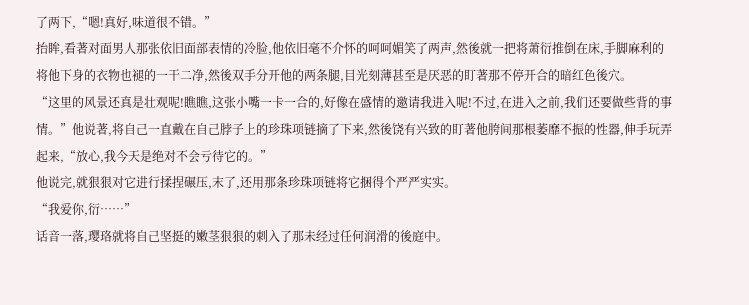了两下,“嗯!真好,味道很不错。”
抬眸,看著对面男人那张依旧面部表情的冷脸,他依旧毫不介怀的呵呵媚笑了两声,然後就一把将萧衍推倒在床,手脚麻利的将他下身的衣物也褪的一干二净,然後双手分开他的两条腿,目光刻薄甚至是厌恶的盯著那不停开合的暗红色後穴。
“这里的风景还真是壮观呢!瞧瞧,这张小嘴一卡一合的,好像在盛情的邀请我进入呢!不过,在进入之前,我们还要做些背的事情。”他说著,将自己一直戴在自己脖子上的珍珠项链摘了下来,然後饶有兴致的盯著他胯间那根萎靡不振的性器,伸手玩弄起来,“放心,我今天是绝对不会亏待它的。”
他说完,就狠狠对它进行揉捏碾压,末了,还用那条珍珠项链将它捆得个严严实实。
“我爱你,衍……”
话音一落,璎珞就将自己坚挺的嫩茎狠狠的刺入了那未经过任何润滑的後庭中。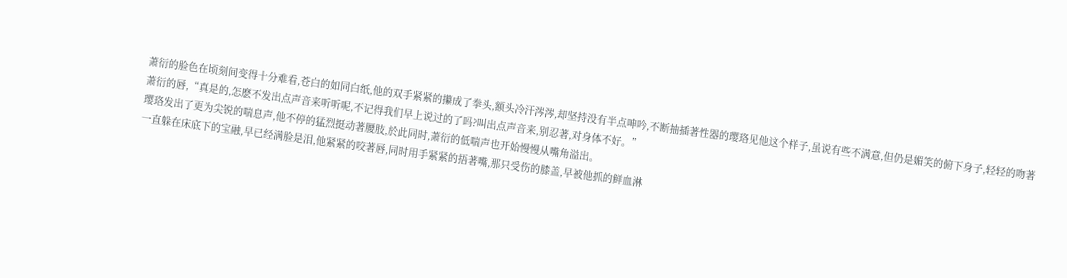萧衍的脸色在顷刻间变得十分难看,苍白的如同白纸,他的双手紧紧的攥成了拳头,额头冷汗涔涔,却坚持没有半点呻吟,不断抽插著性器的璎珞见他这个样子,虽说有些不满意,但仍是媚笑的俯下身子,轻轻的吻著萧衍的唇,“真是的,怎麽不发出点声音来听听呢,不记得我们早上说过的了吗?叫出点声音来,别忍著,对身体不好。”
璎珞发出了更为尖锐的喘息声,他不停的猛烈挺动著腰肢,於此同时,萧衍的低喘声也开始慢慢从嘴角溢出。
一直躲在床底下的宝融,早已经满脸是泪,他紧紧的咬著唇,同时用手紧紧的捂著嘴,那只受伤的膝盖,早被他抓的鲜血淋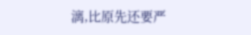漓,比原先还要严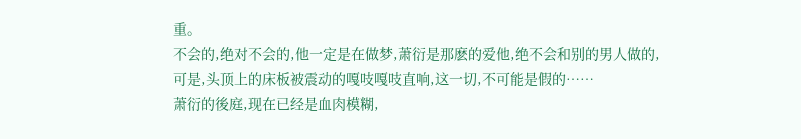重。
不会的,绝对不会的,他一定是在做梦,萧衍是那麽的爱他,绝不会和别的男人做的,可是,头顶上的床板被震动的嘎吱嘎吱直响,这一切,不可能是假的……
萧衍的後庭,现在已经是血肉模糊,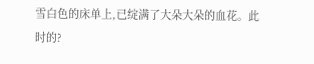雪白色的床单上,已绽满了大朵大朵的血花。此时的?